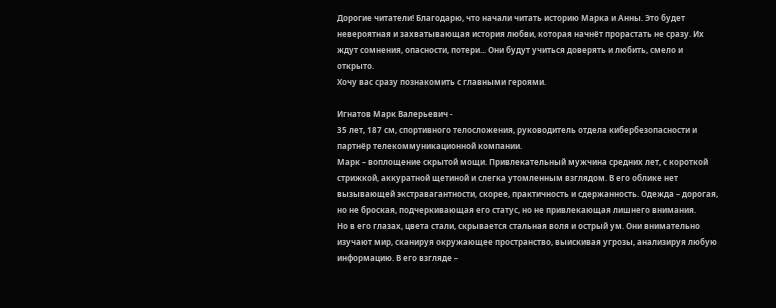Дорогие читатели! Благодарю, что начали читать историю Марка и Анны. Это будет невероятная и захватывающая история любви, которая начнёт прорастать не сразу. Их ждут сомнения, опасности, потери... Они будут учиться доверять и любить, смело и открыто.
Хочу вас сразу познакомить с главными героями.

Игнатов Марк Валерьевич -
35 лет, 187 см, спортивного телосложения, руководитель отдела кибербезопасности и партнёр телекоммуникационной компании.
Марк – воплощение скрытой мощи. Привлекательный мужчина средних лет, с короткой стрижкой, аккуратной щетиной и слегка утомленным взглядом. В его облике нет вызывающей экстравагантности, скорее, практичность и сдержанность. Одежда – дорогая, но не броская, подчеркивающая его статус, но не привлекающая лишнего внимания.
Но в его глазах, цвета стали, скрывается стальная воля и острый ум. Они внимательно изучают мир, сканируя окружающее пространство, выискивая угрозы, анализируя любую информацию. В его взгляде –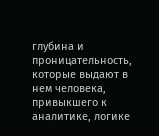глубина и проницательность, которые выдают в нем человека, привыкшего к аналитике, логике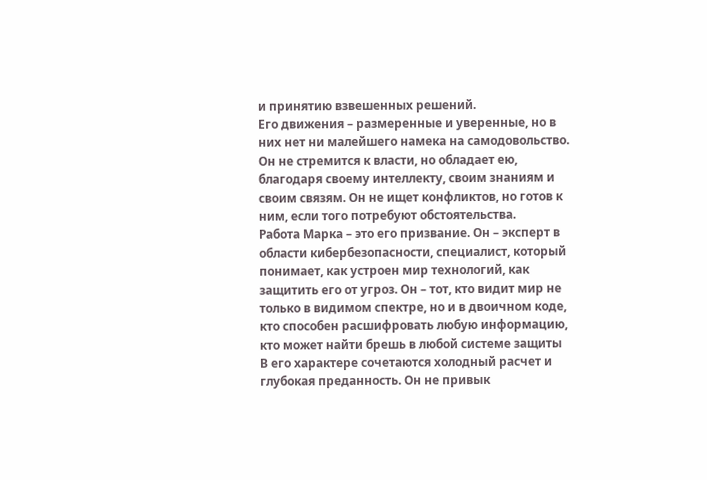и принятию взвешенных решений.
Его движения – размеренные и уверенные, но в них нет ни малейшего намека на самодовольство. Он не стремится к власти, но обладает ею, благодаря своему интеллекту, своим знаниям и своим связям. Он не ищет конфликтов, но готов к ним, если того потребуют обстоятельства.
Работа Марка – это его призвание. Он – эксперт в области кибербезопасности, специалист, который понимает, как устроен мир технологий, как защитить его от угроз. Он – тот, кто видит мир не только в видимом спектре, но и в двоичном коде, кто способен расшифровать любую информацию, кто может найти брешь в любой системе защиты
В его характере сочетаются холодный расчет и глубокая преданность. Он не привык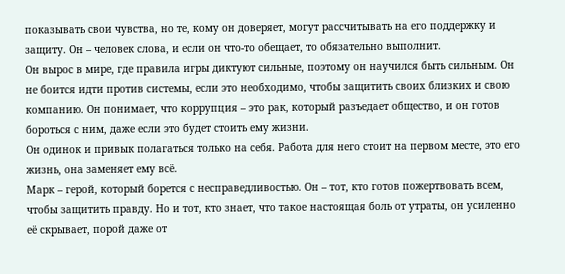показывать свои чувства, но те, кому он доверяет, могут рассчитывать на его поддержку и защиту. Он – человек слова, и если он что-то обещает, то обязательно выполнит.
Он вырос в мире, где правила игры диктуют сильные, поэтому он научился быть сильным. Он не боится идти против системы, если это необходимо, чтобы защитить своих близких и свою компанию. Он понимает, что коррупция – это рак, который разъедает общество, и он готов бороться с ним, даже если это будет стоить ему жизни.
Он одинок и привык полагаться только на себя. Работа для него стоит на первом месте, это его жизнь, она заменяет ему всё.
Марк – герой, который борется с несправедливостью. Он – тот, кто готов пожертвовать всем, чтобы защитить правду. Но и тот, кто знает, что такое настоящая боль от утраты, он усиленно её скрывает, порой даже от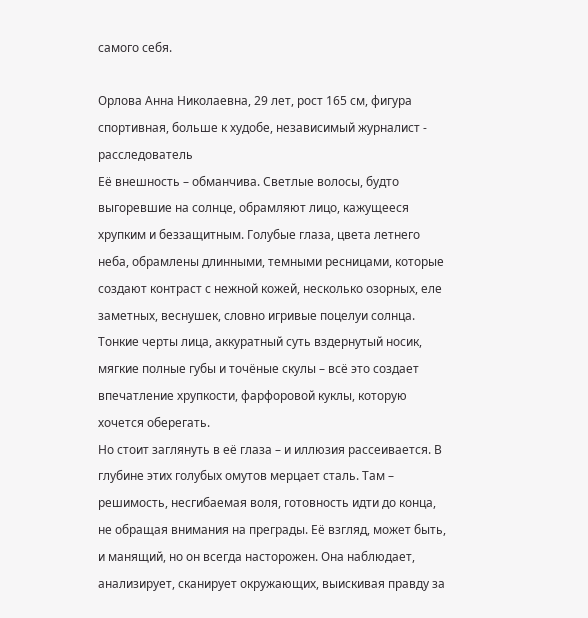самого себя.

Орлова Анна Николаевна, 29 лет, рост 165 см, фигура спортивная, больше к худобе, независимый журналист - расследователь
Её внешность – обманчива. Светлые волосы, будто выгоревшие на солнце, обрамляют лицо, кажущееся хрупким и беззащитным. Голубые глаза, цвета летнего неба, обрамлены длинными, темными ресницами, которые создают контраст с нежной кожей, несколько озорных, еле заметных, веснушек, словно игривые поцелуи солнца. Тонкие черты лица, аккуратный суть вздернутый носик, мягкие полные губы и точëные скулы – всё это создает впечатление хрупкости, фарфоровой куклы, которую хочется оберегать.
Но стоит заглянуть в её глаза – и иллюзия рассеивается. В глубине этих голубых омутов мерцает сталь. Там – решимость, несгибаемая воля, готовность идти до конца, не обращая внимания на преграды. Её взгляд, может быть, и манящий, но он всегда насторожен. Она наблюдает, анализирует, сканирует окружающих, выискивая правду за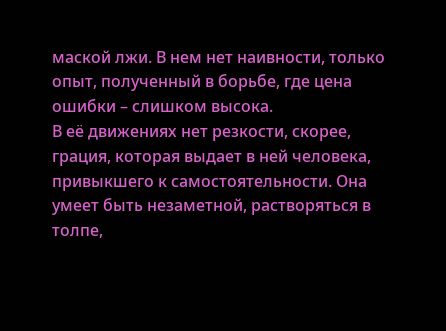маской лжи. В нем нет наивности, только опыт, полученный в борьбе, где цена ошибки – слишком высока.
В её движениях нет резкости, скорее, грация, которая выдает в ней человека, привыкшего к самостоятельности. Она умеет быть незаметной, растворяться в толпе,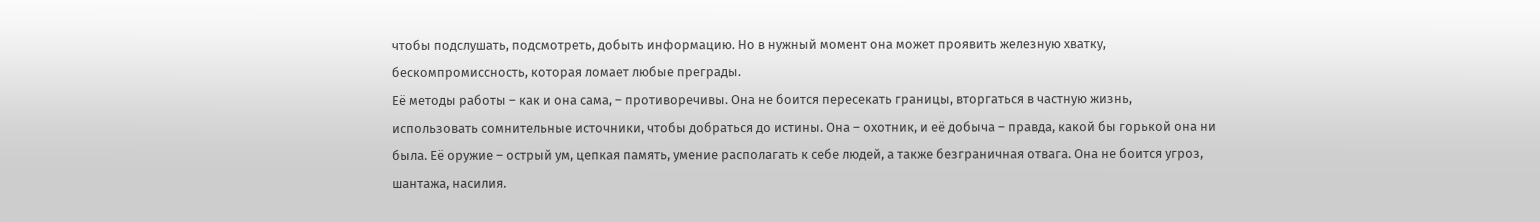чтобы подслушать, подсмотреть, добыть информацию. Но в нужный момент она может проявить железную хватку, бескомпромиссность, которая ломает любые преграды.
Её методы работы – как и она сама, – противоречивы. Она не боится пересекать границы, вторгаться в частную жизнь, использовать сомнительные источники, чтобы добраться до истины. Она – охотник, и её добыча – правда, какой бы горькой она ни была. Её оружие – острый ум, цепкая память, умение располагать к себе людей, а также безграничная отвага. Она не боится угроз, шантажа, насилия.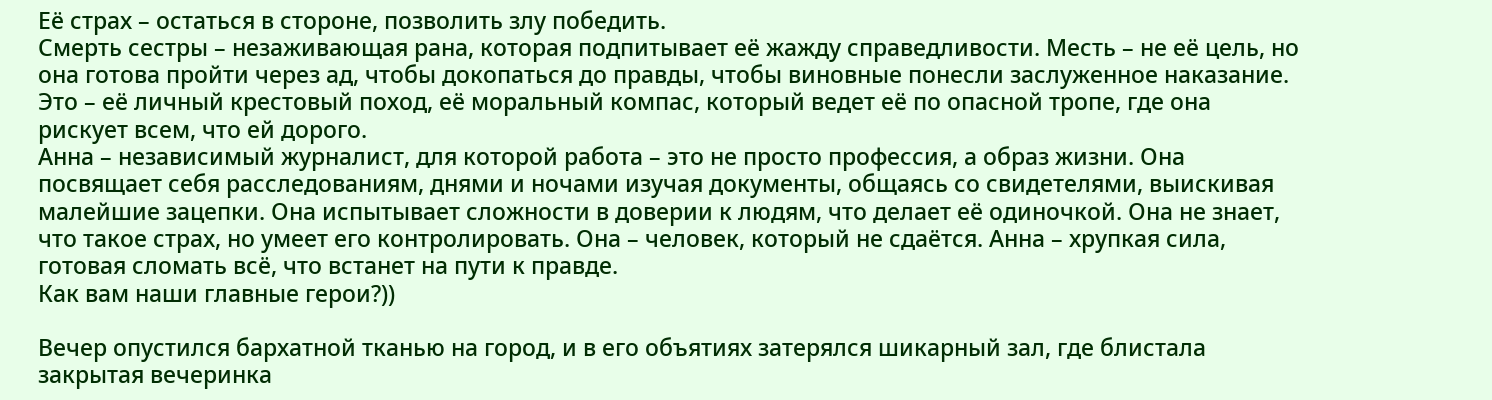Её страх – остаться в стороне, позволить злу победить.
Смерть сестры – незаживающая рана, которая подпитывает её жажду справедливости. Месть – не её цель, но она готова пройти через ад, чтобы докопаться до правды, чтобы виновные понесли заслуженное наказание. Это – её личный крестовый поход, её моральный компас, который ведет её по опасной тропе, где она рискует всем, что ей дорого.
Анна – независимый журналист, для которой работа – это не просто профессия, а образ жизни. Она посвящает себя расследованиям, днями и ночами изучая документы, общаясь со свидетелями, выискивая малейшие зацепки. Она испытывает сложности в доверии к людям, что делает её одиночкой. Она не знает, что такое страх, но умеет его контролировать. Она – человек, который не сдаётся. Анна – хрупкая сила, готовая сломать всё, что встанет на пути к правде.
Как вам наши главные герои?))

Вечер опустился бархатной тканью на город, и в его объятиях затерялся шикарный зал, где блистала закрытая вечеринка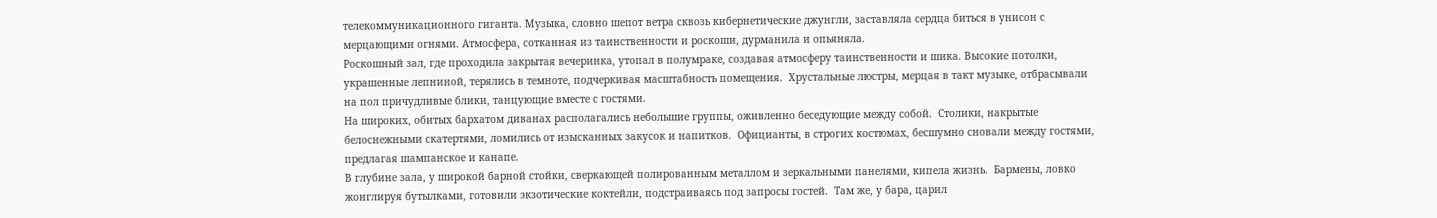телекоммуникационного гиганта. Музыка, словно шепот ветра сквозь кибернетические джунгли, заставляла сердца биться в унисон с мерцающими огнями. Атмосфера, сотканная из таинственности и роскоши, дурманила и опьяняла.
Роскошный зал, где проходила закрытая вечеринка, утопал в полумраке, создавая атмосферу таинственности и шика. Высокие потолки, украшенные лепниной, терялись в темноте, подчеркивая масштабность помещения.  Хрустальные люстры, мерцая в такт музыке, отбрасывали на пол причудливые блики, танцующие вместе с гостями.
На широких, обитых бархатом диванах располагались небольшие группы, оживленно беседующие между собой.  Столики, накрытые белоснежными скатертями, ломились от изысканных закусок и напитков.  Официанты, в строгих костюмах, бесшумно сновали между гостями, предлагая шампанское и канапе.
В глубине зала, у широкой барной стойки, сверкающей полированным металлом и зеркальными панелями, кипела жизнь.  Бармены, ловко жонглируя бутылками, готовили экзотические коктейли, подстраиваясь под запросы гостей.  Там же, у бара, царил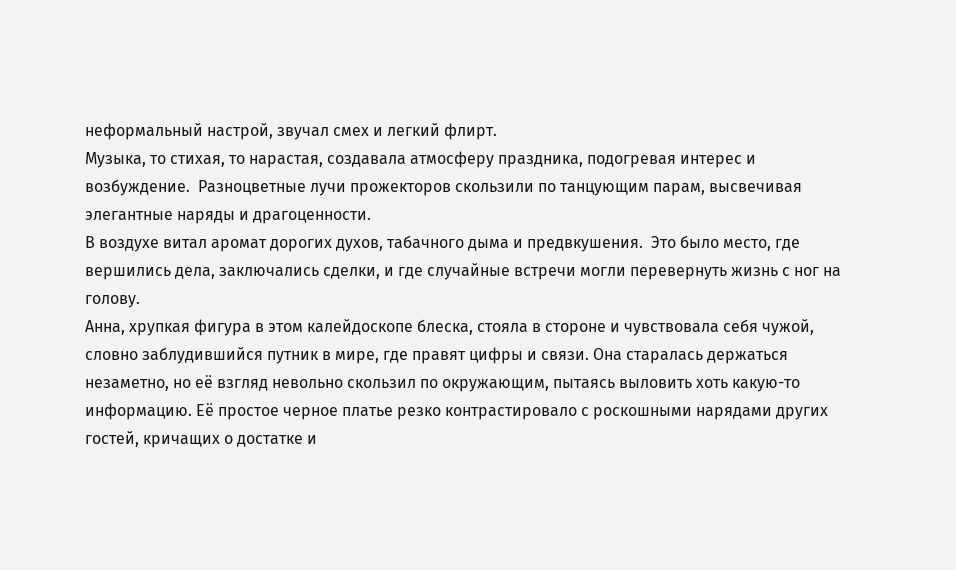неформальный настрой, звучал смех и легкий флирт.
Музыка, то стихая, то нарастая, создавала атмосферу праздника, подогревая интерес и возбуждение.  Разноцветные лучи прожекторов скользили по танцующим парам, высвечивая элегантные наряды и драгоценности.
В воздухе витал аромат дорогих духов, табачного дыма и предвкушения.  Это было место, где вершились дела, заключались сделки, и где случайные встречи могли перевернуть жизнь с ног на голову.
Анна, хрупкая фигура в этом калейдоскопе блеска, стояла в стороне и чувствовала себя чужой, словно заблудившийся путник в мире, где правят цифры и связи. Она старалась держаться незаметно, но её взгляд невольно скользил по окружающим, пытаясь выловить хоть какую-то информацию. Её простое черное платье резко контрастировало с роскошными нарядами других гостей, кричащих о достатке и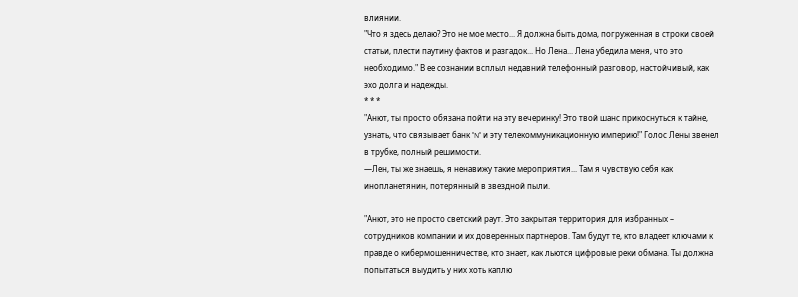влиянии.
"Что я здесь делаю? Это не мое место... Я должна быть дома, погруженная в строки своей статьи, плести паутину фактов и разгадок... Но Лена... Лена убедила меня, что это необходимо." В ее сознании всплыл недавний телефонный разговор, настойчивый, как эхо долга и надежды.
* * *
"Анют, ты просто обязана пойти на эту вечеринку! Это твой шанс прикоснуться к тайне, узнать, что связывает банк "N" и эту телекоммуникационную империю!" Голос Лены звенел в трубке, полный решимости.
—Лен, ты же знаешь, я ненавижу такие мероприятия... Там я чувствую себя как инопланетянин, потерянный в звездной пыли.

"Анют, это не просто светский раут. Это закрытая территория для избранных – сотрудников компании и их доверенных партнеров. Там будут те, кто владеет ключами к правде о кибермошенничестве, кто знает, как льются цифровые реки обмана. Ты должна попытаться выудить у них хоть каплю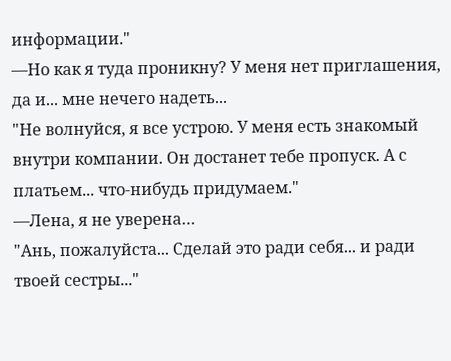информации."
—Но как я туда проникну? У меня нет приглашения, да и... мне нечего надеть...
"Не волнуйся, я все устрою. У меня есть знакомый внутри компании. Он достанет тебе пропуск. А с платьем... что-нибудь придумаем."
—Лена, я не уверена…
"Ань, пожалуйста... Сделай это ради себя... и ради твоей сестры..."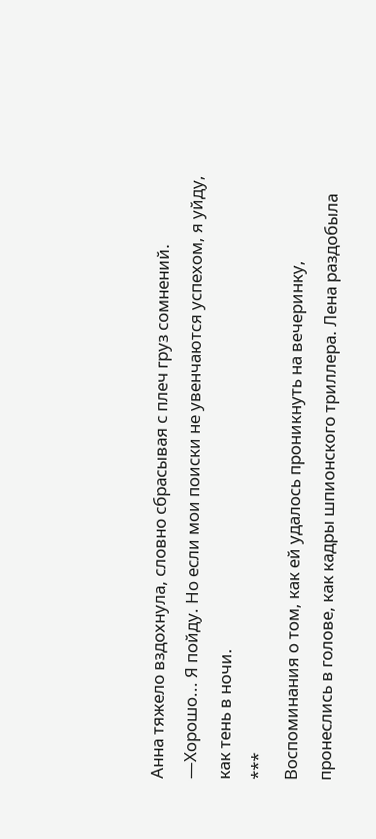Анна тяжело вздохнула, словно сбрасывая с плеч груз сомнений.
—Хорошо... Я пойду. Но если мои поиски не увенчаются успехом, я уйду, как тень в ночи.
***
Воспоминания о том, как ей удалось проникнуть на вечеринку, пронеслись в голове, как кадры шпионского триллера. Лена раздобыла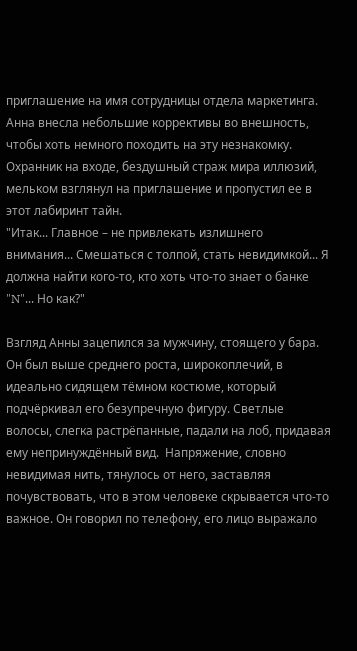приглашение на имя сотрудницы отдела маркетинга. Анна внесла небольшие коррективы во внешность, чтобы хоть немного походить на эту незнакомку. Охранник на входе, бездушный страж мира иллюзий, мельком взглянул на приглашение и пропустил ее в этот лабиринт тайн.
"Итак... Главное – не привлекать излишнего внимания... Смешаться с толпой, стать невидимкой... Я должна найти кого-то, кто хоть что-то знает о банке "N"... Но как?"

Взгляд Анны зацепился за мужчину, стоящего у бара.
Он был выше среднего роста, широкоплечий, в идеально сидящем тёмном костюме, который подчёркивал его безупречную фигуру. Светлые волосы, слегка растрёпанные, падали на лоб, придавая ему непринуждённый вид.  Напряжение, словно невидимая нить, тянулось от него, заставляя почувствовать, что в этом человеке скрывается что-то важное. Он говорил по телефону, его лицо выражало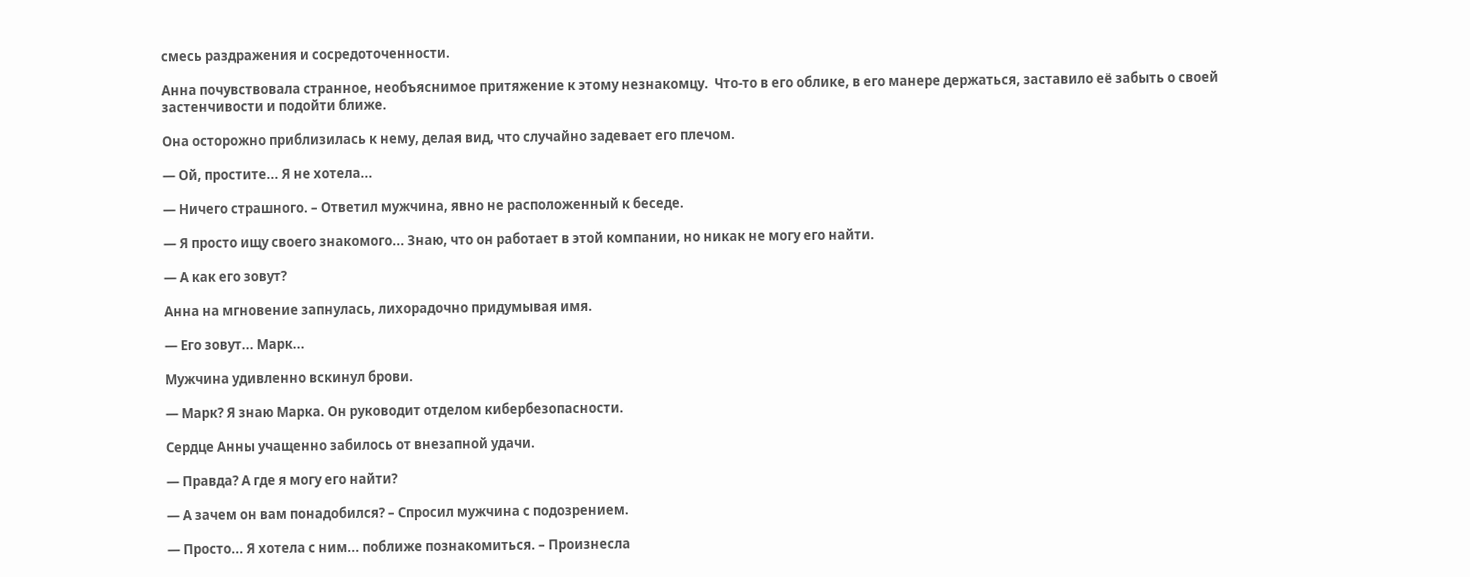смесь раздражения и сосредоточенности.

Анна почувствовала странное, необъяснимое притяжение к этому незнакомцу.  Что-то в его облике, в его манере держаться, заставило её забыть о своей застенчивости и подойти ближе.

Она осторожно приблизилась к нему, делая вид, что случайно задевает его плечом.

— Ой, простите... Я не хотела...

— Ничего страшного. – Ответил мужчина, явно не расположенный к беседе.

— Я просто ищу своего знакомого... Знаю, что он работает в этой компании, но никак не могу его найти.

— А как его зовут?

Анна на мгновение запнулась, лихорадочно придумывая имя.

— Его зовут... Марк...

Мужчина удивленно вскинул брови.

— Марк? Я знаю Марка. Он руководит отделом кибербезопасности.

Сердце Анны учащенно забилось от внезапной удачи.

— Правда? А где я могу его найти?

— А зачем он вам понадобился? – Спросил мужчина с подозрением.

— Просто... Я хотела с ним... поближе познакомиться. – Произнесла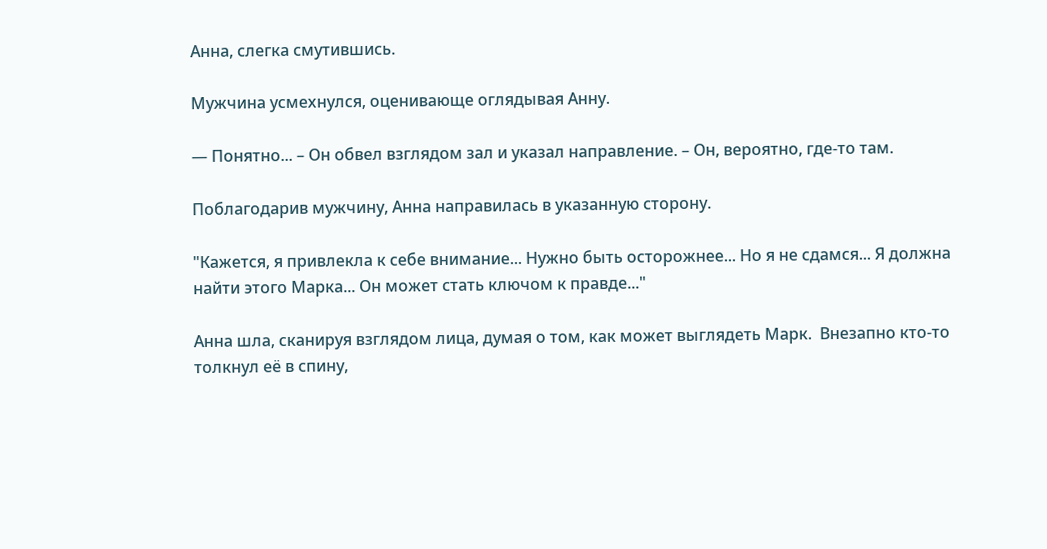Анна, слегка смутившись.

Мужчина усмехнулся, оценивающе оглядывая Анну.

— Понятно... – Он обвел взглядом зал и указал направление. – Он, вероятно, где-то там.

Поблагодарив мужчину, Анна направилась в указанную сторону.

"Кажется, я привлекла к себе внимание... Нужно быть осторожнее... Но я не сдамся... Я должна найти этого Марка... Он может стать ключом к правде..."

Анна шла, сканируя взглядом лица, думая о том, как может выглядеть Марк.  Внезапно кто-то толкнул её в спину,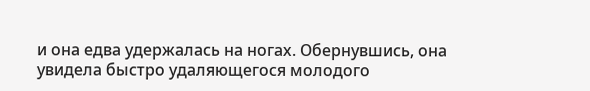и она едва удержалась на ногах. Обернувшись, она увидела быстро удаляющегося молодого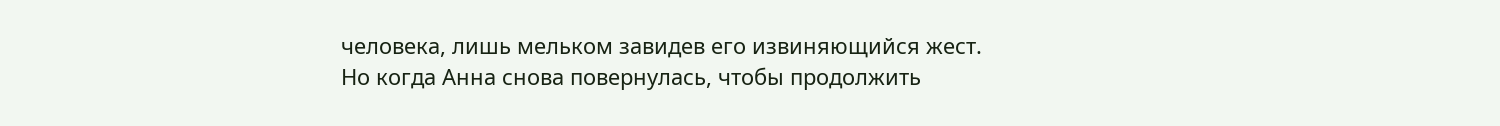человека, лишь мельком завидев его извиняющийся жест.
Но когда Анна снова повернулась, чтобы продолжить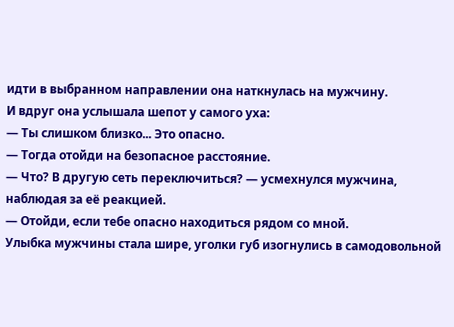идти в выбранном направлении она наткнулась на мужчину.
И вдруг она услышала шепот у самого уха:
— Ты слишком близко... Это опасно.
— Тогда отойди на безопасное расстояние.
— Что? В другую сеть переключиться? — усмехнулся мужчина,  наблюдая за её реакцией.
— Отойди, если тебе опасно находиться рядом со мной.
Улыбка мужчины стала шире, уголки губ изогнулись в самодовольной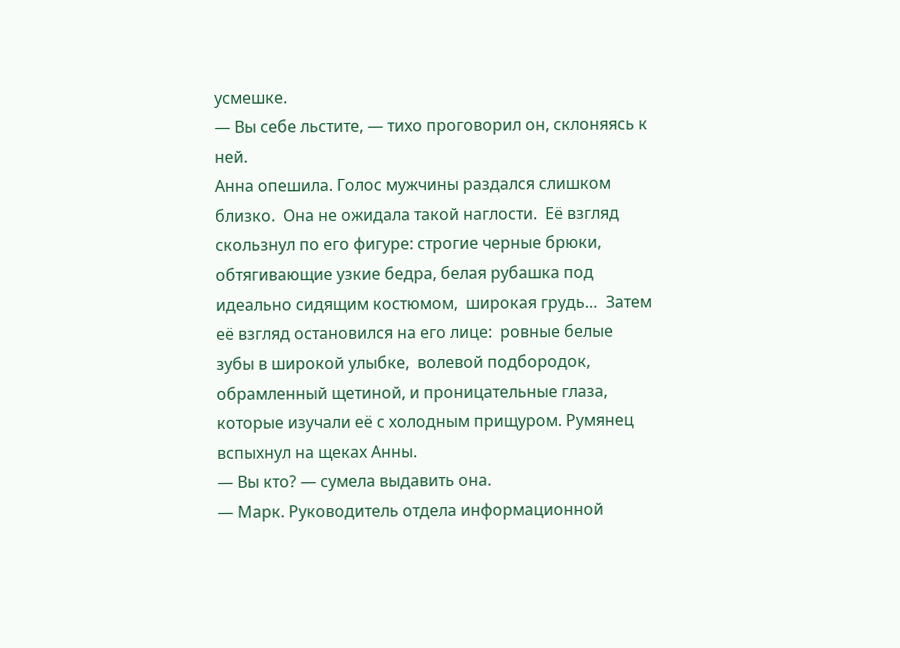усмешке.
— Вы себе льстите, — тихо проговорил он, склоняясь к ней.
Анна опешила. Голос мужчины раздался слишком близко.  Она не ожидала такой наглости.  Её взгляд скользнул по его фигуре: строгие черные брюки, обтягивающие узкие бедра, белая рубашка под идеально сидящим костюмом,  широкая грудь…  Затем её взгляд остановился на его лице:  ровные белые зубы в широкой улыбке,  волевой подбородок, обрамленный щетиной, и проницательные глаза, которые изучали её с холодным прищуром. Румянец вспыхнул на щеках Анны.
— Вы кто? — сумела выдавить она.
— Марк. Руководитель отдела информационной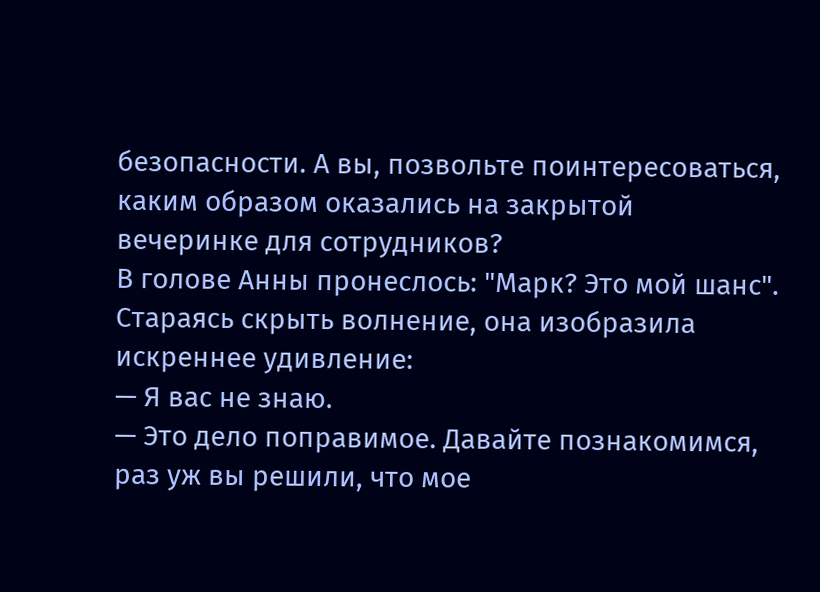безопасности. А вы, позвольте поинтересоваться, каким образом оказались на закрытой вечеринке для сотрудников?
В голове Анны пронеслось: "Марк? Это мой шанс".  Стараясь скрыть волнение, она изобразила искреннее удивление:
— Я вас не знаю.
— Это дело поправимое. Давайте познакомимся, раз уж вы решили, что мое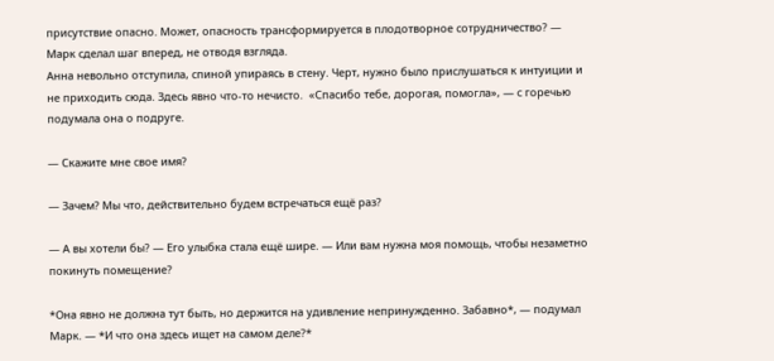присутствие опасно. Может, опасность трансформируется в плодотворное сотрудничество? — Марк сделал шаг вперед, не отводя взгляда.
Анна невольно отступила, спиной упираясь в стену. Черт, нужно было прислушаться к интуиции и не приходить сюда. Здесь явно что-то нечисто.  «Спасибо тебе, дорогая, помогла», — с горечью подумала она о подруге.

— Скажите мне свое имя?

— Зачем? Мы что, действительно будем встречаться ещё раз?

— А вы хотели бы? — Его улыбка стала ещё шире. — Или вам нужна моя помощь, чтобы незаметно покинуть помещение?

*Она явно не должна тут быть, но держится на удивление непринужденно. Забавно*, — подумал Марк. — *И что она здесь ищет на самом деле?*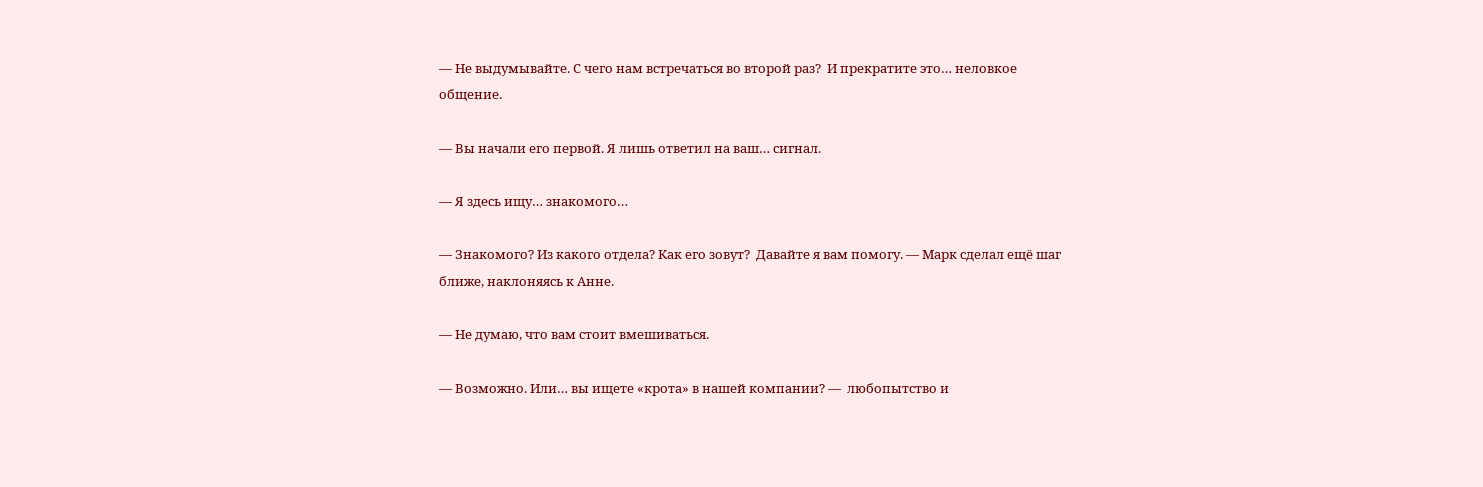— Не выдумывайте. С чего нам встречаться во второй раз?  И прекратите это… неловкое общение.

— Вы начали его первой. Я лишь ответил на ваш… сигнал.

— Я здесь ищу… знакомого…

— Знакомого? Из какого отдела? Как его зовут?  Давайте я вам помогу. — Марк сделал ещё шаг ближе, наклоняясь к Анне.

— Не думаю, что вам стоит вмешиваться.

— Возможно. Или… вы ищете «крота» в нашей компании? —  любопытство и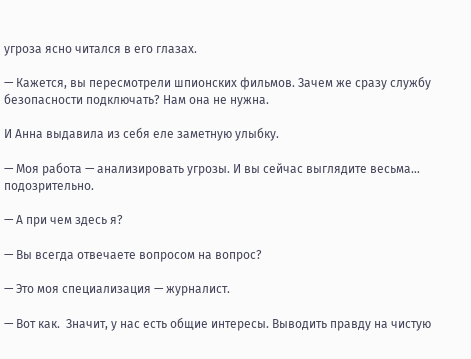угроза ясно читался в его глазах.

— Кажется, вы пересмотрели шпионских фильмов. Зачем же сразу службу безопасности подключать? Нам она не нужна.

И Анна выдавила из себя еле заметную улыбку.

— Моя работа — анализировать угрозы. И вы сейчас выглядите весьма… подозрительно.

— А при чем здесь я?

— Вы всегда отвечаете вопросом на вопрос?

— Это моя специализация — журналист.

— Вот как.  Значит, у нас есть общие интересы. Выводить правду на чистую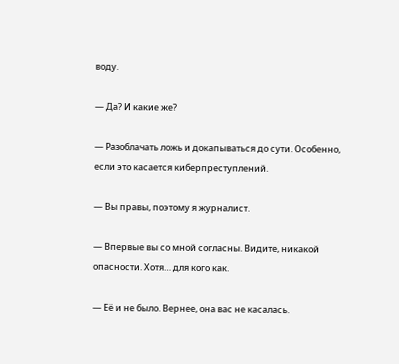воду.

— Да? И какие же?

— Разоблачать ложь и докапываться до сути. Особенно, если это касается киберпреступлений.

— Вы правы, поэтому я журналист.

— Впервые вы со мной согласны. Видите, никакой опасности. Хотя… для кого как.

— Её и не было. Вернее, она вас не касалась.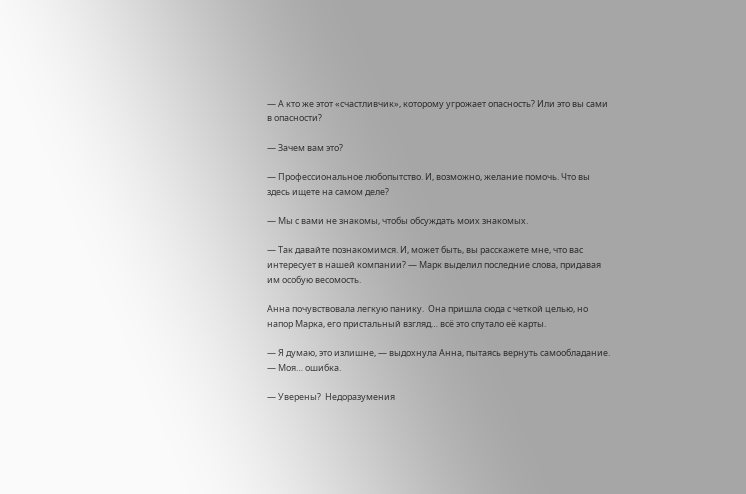— А кто же этот «счастливчик», которому угрожает опасность? Или это вы сами в опасности?

— Зачем вам это?

— Профессиональное любопытство. И, возможно, желание помочь. Что вы здесь ищете на самом деле?

— Мы с вами не знакомы, чтобы обсуждать моих знакомых.

— Так давайте познакомимся. И, может быть, вы расскажете мне, что вас интересует в нашей компании? — Марк выделил последние слова, придавая им особую весомость.

Анна почувствовала легкую панику.  Она пришла сюда с четкой целью, но напор Марка, его пристальный взгляд… всё это спутало её карты.

— Я думаю, это излишне, — выдохнула Анна, пытаясь вернуть самообладание.  — Моя… ошибка.

— Уверены?  Недоразумения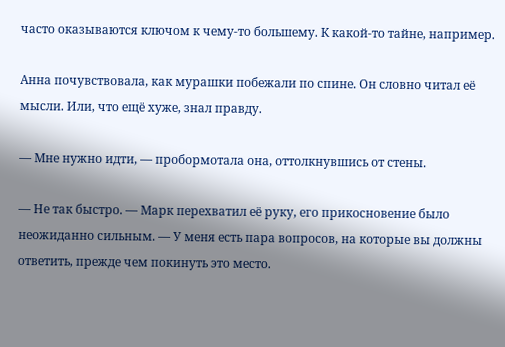часто оказываются ключом к чему-то большему. К какой-то тайне, например.

Анна почувствовала, как мурашки побежали по спине. Он словно читал её мысли. Или, что ещё хуже, знал правду.

— Мне нужно идти, — пробормотала она, оттолкнувшись от стены.

— Не так быстро. — Марк перехватил её руку, его прикосновение было неожиданно сильным. — У меня есть пара вопросов, на которые вы должны ответить, прежде чем покинуть это место.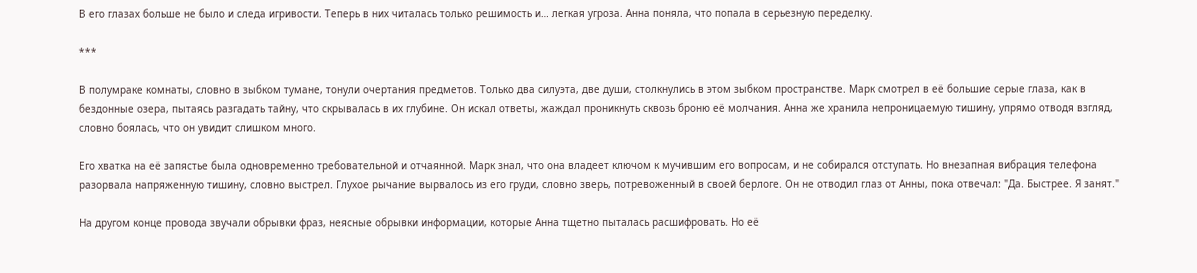В его глазах больше не было и следа игривости. Теперь в них читалась только решимость и… легкая угроза. Анна поняла, что попала в серьезную переделку.

***

В полумраке комнаты, словно в зыбком тумане, тонули очертания предметов. Только два силуэта, две души, столкнулись в этом зыбком пространстве. Марк смотрел в её большие серые глаза, как в бездонные озера, пытаясь разгадать тайну, что скрывалась в их глубине. Он искал ответы, жаждал проникнуть сквозь броню её молчания. Анна же хранила непроницаемую тишину, упрямо отводя взгляд, словно боялась, что он увидит слишком много.

Его хватка на её запястье была одновременно требовательной и отчаянной. Марк знал, что она владеет ключом к мучившим его вопросам, и не собирался отступать. Но внезапная вибрация телефона разорвала напряженную тишину, словно выстрел. Глухое рычание вырвалось из его груди, словно зверь, потревоженный в своей берлоге. Он не отводил глаз от Анны, пока отвечал: "Да. Быстрее. Я занят."

На другом конце провода звучали обрывки фраз, неясные обрывки информации, которые Анна тщетно пыталась расшифровать. Но её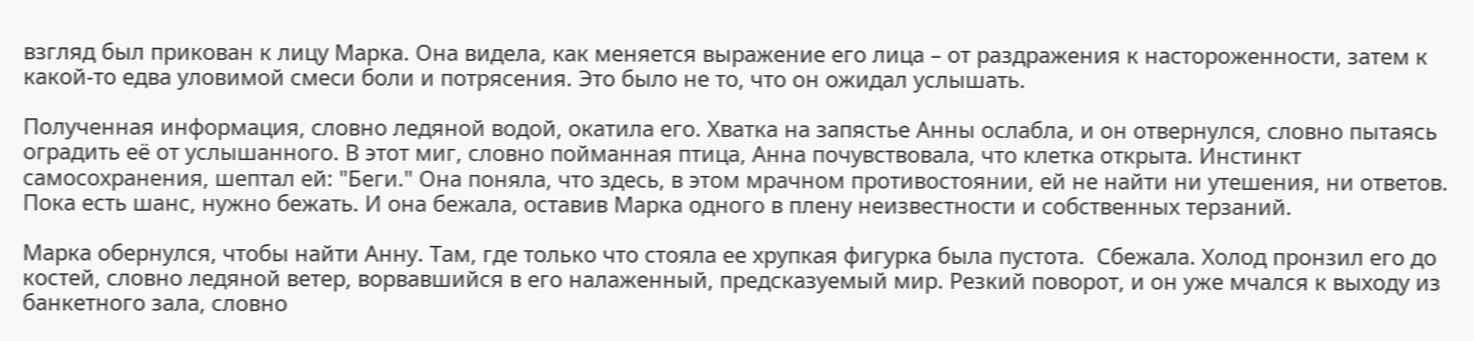взгляд был прикован к лицу Марка. Она видела, как меняется выражение его лица – от раздражения к настороженности, затем к какой-то едва уловимой смеси боли и потрясения. Это было не то, что он ожидал услышать.

Полученная информация, словно ледяной водой, окатила его. Хватка на запястье Анны ослабла, и он отвернулся, словно пытаясь оградить её от услышанного. В этот миг, словно пойманная птица, Анна почувствовала, что клетка открыта. Инстинкт самосохранения, шептал ей: "Беги." Она поняла, что здесь, в этом мрачном противостоянии, ей не найти ни утешения, ни ответов. Пока есть шанс, нужно бежать. И она бежала, оставив Марка одного в плену неизвестности и собственных терзаний.

Марка обернулся, чтобы найти Анну. Там, где только что стояла ее хрупкая фигурка была пустота.  Сбежала. Холод пронзил его до костей, словно ледяной ветер, ворвавшийся в его налаженный, предсказуемый мир. Резкий поворот, и он уже мчался к выходу из банкетного зала, словно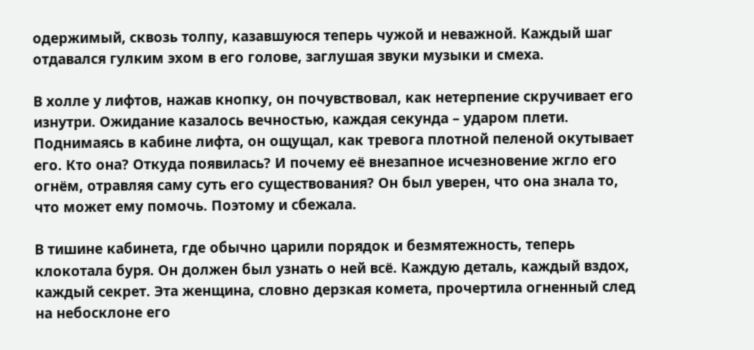одержимый, сквозь толпу, казавшуюся теперь чужой и неважной. Каждый шаг отдавался гулким эхом в его голове, заглушая звуки музыки и смеха.

В холле у лифтов, нажав кнопку, он почувствовал, как нетерпение скручивает его изнутри. Ожидание казалось вечностью, каждая секунда – ударом плети. Поднимаясь в кабине лифта, он ощущал, как тревога плотной пеленой окутывает его. Кто она? Откуда появилась? И почему её внезапное исчезновение жгло его огнём, отравляя саму суть его существования? Он был уверен, что она знала то, что может ему помочь. Поэтому и сбежала.

В тишине кабинета, где обычно царили порядок и безмятежность, теперь клокотала буря. Он должен был узнать о ней всё. Каждую деталь, каждый вздох, каждый секрет. Эта женщина, словно дерзкая комета, прочертила огненный след на небосклоне его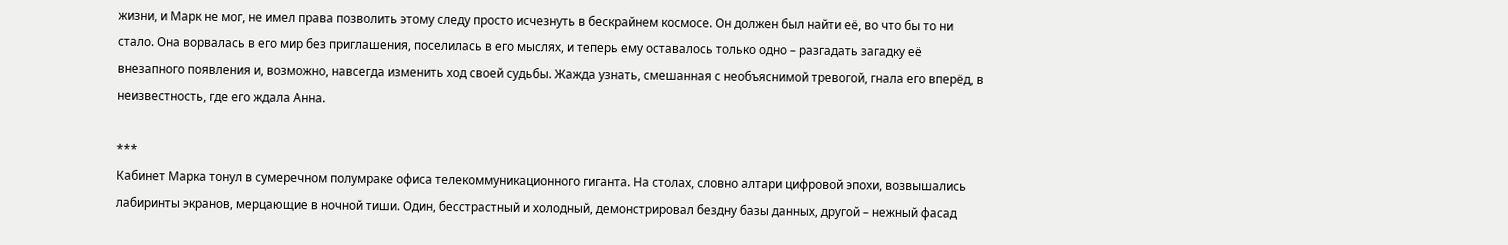жизни, и Марк не мог, не имел права позволить этому следу просто исчезнуть в бескрайнем космосе. Он должен был найти её, во что бы то ни стало. Она ворвалась в его мир без приглашения, поселилась в его мыслях, и теперь ему оставалось только одно – разгадать загадку её внезапного появления и, возможно, навсегда изменить ход своей судьбы. Жажда узнать, смешанная с необъяснимой тревогой, гнала его вперёд, в неизвестность, где его ждала Анна.

***
Кабинет Марка тонул в сумеречном полумраке офиса телекоммуникационного гиганта. На столах, словно алтари цифровой эпохи, возвышались лабиринты экранов, мерцающие в ночной тиши. Один, бесстрастный и холодный, демонстрировал бездну базы данных, другой – нежный фасад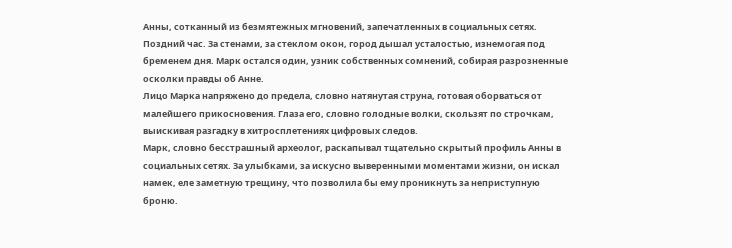Анны, сотканный из безмятежных мгновений, запечатленных в социальных сетях.
Поздний час. За стенами, за стеклом окон, город дышал усталостью, изнемогая под бременем дня. Марк остался один, узник собственных сомнений, собирая разрозненные осколки правды об Анне.
Лицо Марка напряжено до предела, словно натянутая струна, готовая оборваться от малейшего прикосновения. Глаза его, словно голодные волки, скользят по строчкам, выискивая разгадку в хитросплетениях цифровых следов.
Марк, словно бесстрашный археолог, раскапывал тщательно скрытый профиль Анны в социальных сетях. За улыбками, за искусно выверенными моментами жизни, он искал намек, еле заметную трещину, что позволила бы ему проникнуть за неприступную броню.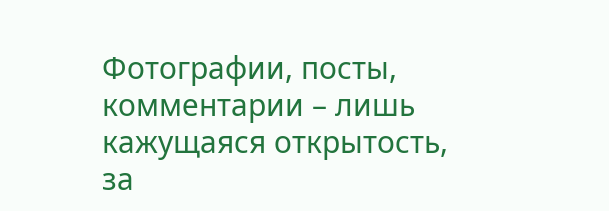Фотографии, посты, комментарии – лишь кажущаяся открытость, за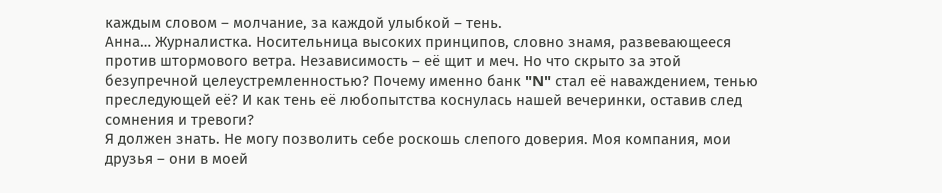каждым словом – молчание, за каждой улыбкой – тень.
Анна… Журналистка. Носительница высоких принципов, словно знамя, развевающееся против штормового ветра. Независимость – её щит и меч. Но что скрыто за этой безупречной целеустремленностью? Почему именно банк "N" стал её наваждением, тенью преследующей её? И как тень её любопытства коснулась нашей вечеринки, оставив след сомнения и тревоги?
Я должен знать. Не могу позволить себе роскошь слепого доверия. Моя компания, мои друзья – они в моей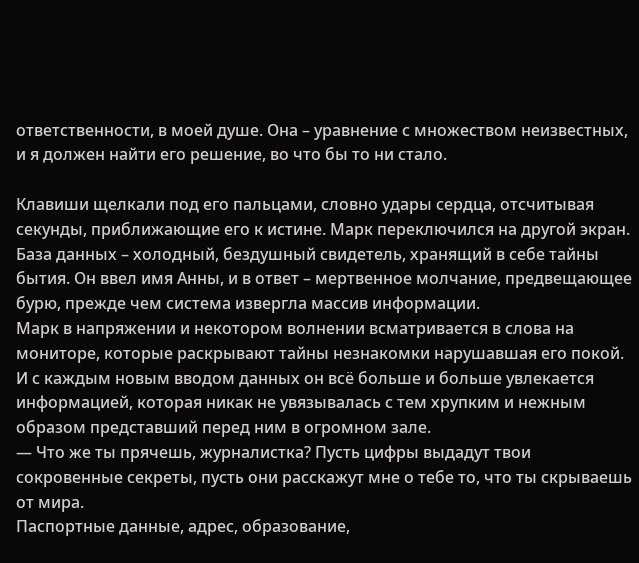ответственности, в моей душе. Она – уравнение с множеством неизвестных, и я должен найти его решение, во что бы то ни стало.

Клавиши щелкали под его пальцами, словно удары сердца, отсчитывая секунды, приближающие его к истине. Марк переключился на другой экран. База данных – холодный, бездушный свидетель, хранящий в себе тайны бытия. Он ввел имя Анны, и в ответ – мертвенное молчание, предвещающее бурю, прежде чем система извергла массив информации.
Марк в напряжении и некотором волнении всматривается в слова на мониторе, которые раскрывают тайны незнакомки нарушавшая его покой. И с каждым новым вводом данных он всë больше и больше увлекается информацией, которая никак не увязывалась с тем хрупким и нежным образом представший перед ним в огромном зале.
— Что же ты прячешь, журналистка? Пусть цифры выдадут твои сокровенные секреты, пусть они расскажут мне о тебе то, что ты скрываешь от мира.
Паспортные данные, адрес, образование,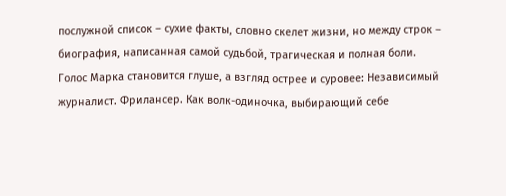послужной список – сухие факты, словно скелет жизни, но между строк – биография, написанная самой судьбой, трагическая и полная боли.
Голос Марка становится глуше, а взгляд острее и суровее: Независимый журналист. Фрилансер. Как волк-одиночка, выбирающий себе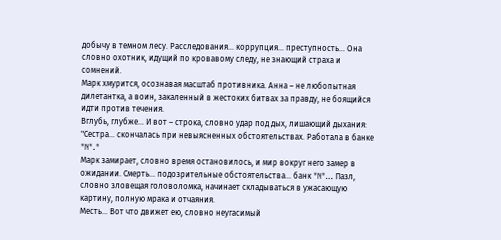добычу в темном лесу. Расследования… коррупция… преступность… Она словно охотник, идущий по кровавому следу, не знающий страха и сомнений.
Марк хмурится, осознавая масштаб противника. Анна – не любопытная дилетантка, а воин, закаленный в жестоких битвах за правду, не боящийся идти против течения.
Вглубь, глубже… И вот – строка, словно удар под дых, лишающий дыхания: "Сестра… скончалась при невыясненных обстоятельствах. Работала в банке "N"."
Марк замирает, словно время остановилось, и мир вокруг него замер в ожидании. Смерть… подозрительные обстоятельства… банк "N"… Пазл, словно зловещая головоломка, начинает складываться в ужасающую картину, полную мрака и отчаяния.
Месть… Вот что движет ею, словно неугасимый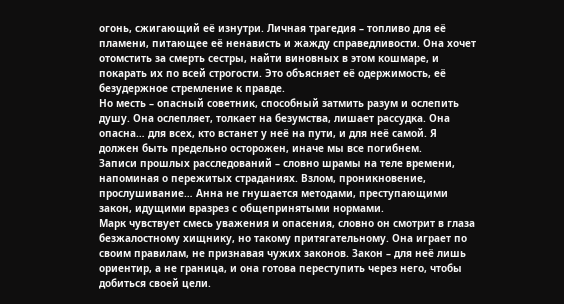огонь, сжигающий её изнутри. Личная трагедия – топливо для её пламени, питающее её ненависть и жажду справедливости. Она хочет отомстить за смерть сестры, найти виновных в этом кошмаре, и покарать их по всей строгости. Это объясняет её одержимость, её безудержное стремление к правде.
Но месть – опасный советник, способный затмить разум и ослепить душу. Она ослепляет, толкает на безумства, лишает рассудка. Она опасна… для всех, кто встанет у неё на пути, и для неё самой. Я должен быть предельно осторожен, иначе мы все погибнем.
Записи прошлых расследований – словно шрамы на теле времени, напоминая о пережитых страданиях. Взлом, проникновение, прослушивание… Анна не гнушается методами, преступающими закон, идущими вразрез с общепринятыми нормами.
Марк чувствует смесь уважения и опасения, словно он смотрит в глаза безжалостному хищнику, но такому притягательному. Она играет по своим правилам, не признавая чужих законов. Закон – для неё лишь ориентир, а не граница, и она готова переступить через него, чтобы добиться своей цели.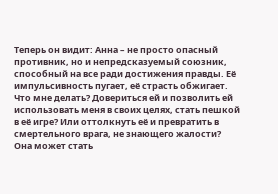Теперь он видит: Анна – не просто опасный противник, но и непредсказуемый союзник, способный на все ради достижения правды. Её импульсивность пугает, её страсть обжигает.
Что мне делать? Довериться ей и позволить ей использовать меня в своих целях, стать пешкой в её игре? Или оттолкнуть её и превратить в смертельного врага, не знающего жалости?
Она может стать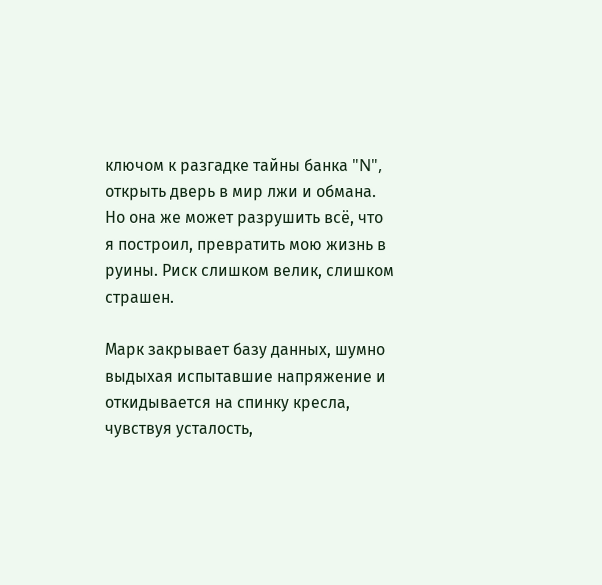ключом к разгадке тайны банка "N", открыть дверь в мир лжи и обмана. Но она же может разрушить всё, что я построил, превратить мою жизнь в руины. Риск слишком велик, слишком страшен.

Марк закрывает базу данных, шумно выдыхая испытавшие напряжение и откидывается на спинку кресла, чувствуя усталость,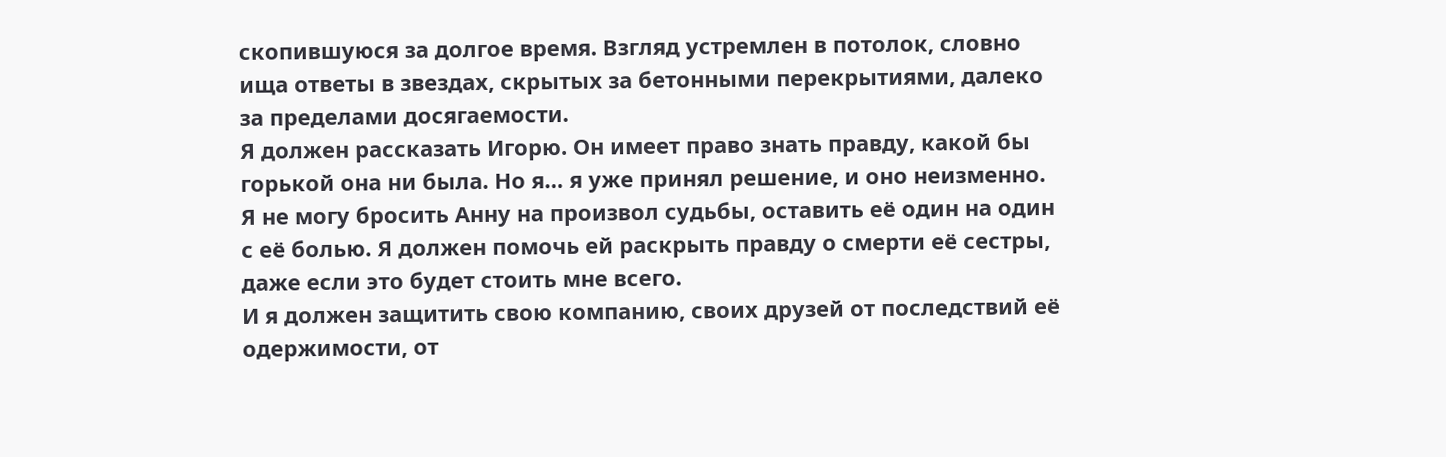скопившуюся за долгое время. Взгляд устремлен в потолок, словно ища ответы в звездах, скрытых за бетонными перекрытиями, далеко за пределами досягаемости.
Я должен рассказать Игорю. Он имеет право знать правду, какой бы горькой она ни была. Но я… я уже принял решение, и оно неизменно. Я не могу бросить Анну на произвол судьбы, оставить её один на один с её болью. Я должен помочь ей раскрыть правду о смерти её сестры, даже если это будет стоить мне всего.
И я должен защитить свою компанию, своих друзей от последствий её одержимости, от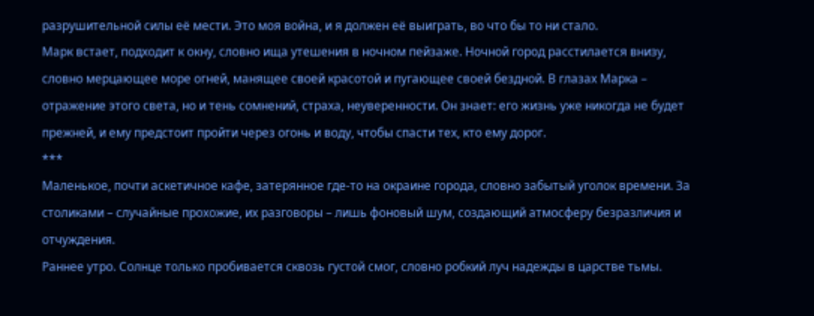разрушительной силы её мести. Это моя война, и я должен её выиграть, во что бы то ни стало.
Марк встает, подходит к окну, словно ища утешения в ночном пейзаже. Ночной город расстилается внизу, словно мерцающее море огней, манящее своей красотой и пугающее своей бездной. В глазах Марка – отражение этого света, но и тень сомнений, страха, неуверенности. Он знает: его жизнь уже никогда не будет прежней, и ему предстоит пройти через огонь и воду, чтобы спасти тех, кто ему дорог.
***
Маленькое, почти аскетичное кафе, затерянное где-то на окраине города, словно забытый уголок времени. За столиками – случайные прохожие, их разговоры – лишь фоновый шум, создающий атмосферу безразличия и отчуждения.
Раннее утро. Солнце только пробивается сквозь густой смог, словно робкий луч надежды в царстве тьмы.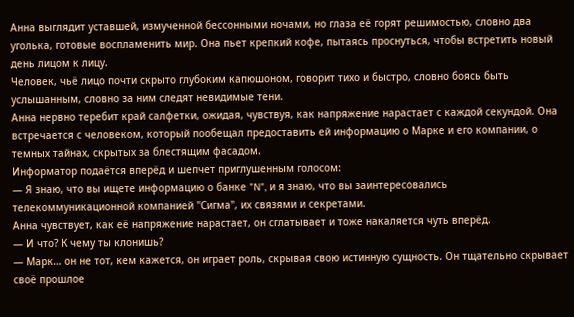Анна выглядит уставшей, измученной бессонными ночами, но глаза её горят решимостью, словно два уголька, готовые воспламенить мир. Она пьет крепкий кофе, пытаясь проснуться, чтобы встретить новый день лицом к лицу.
Человек, чьё лицо почти скрыто глубоким капюшоном, говорит тихо и быстро, словно боясь быть услышанным, словно за ним следят невидимые тени.
Анна нервно теребит край салфетки, ожидая, чувствуя, как напряжение нарастает с каждой секундой. Она встречается с человеком, который пообещал предоставить ей информацию о Марке и его компании, о темных тайнах, скрытых за блестящим фасадом.
Информатор подаётся вперёд и шепчет приглушенным голосом:
— Я знаю, что вы ищете информацию о банке "N", и я знаю, что вы заинтересовались телекоммуникационной компанией "Сигма", их связями и секретами.
Анна чувствует, как её напряжение нарастает, он сглатывает и тоже накаляется чуть вперёд.
— И что? К чему ты клонишь?
— Марк… он не тот, кем кажется, он играет роль, скрывая свою истинную сущность. Он тщательно скрывает своё прошлое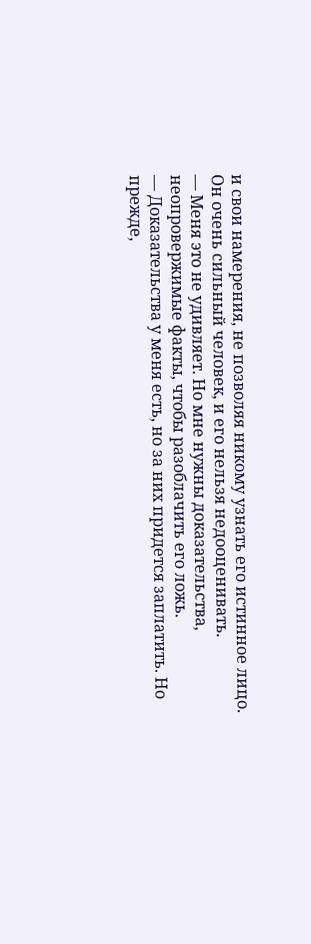и свои намерения, не позволяя никому узнать его истинное лицо. Он очень сильный человек, и его нельзя недооценивать.
— Меня это не удивляет. Но мне нужны доказательства, неопровержимые факты, чтобы разоблачить его ложь.
— Доказательства у меня есть, но за них придется заплатить. Но прежде,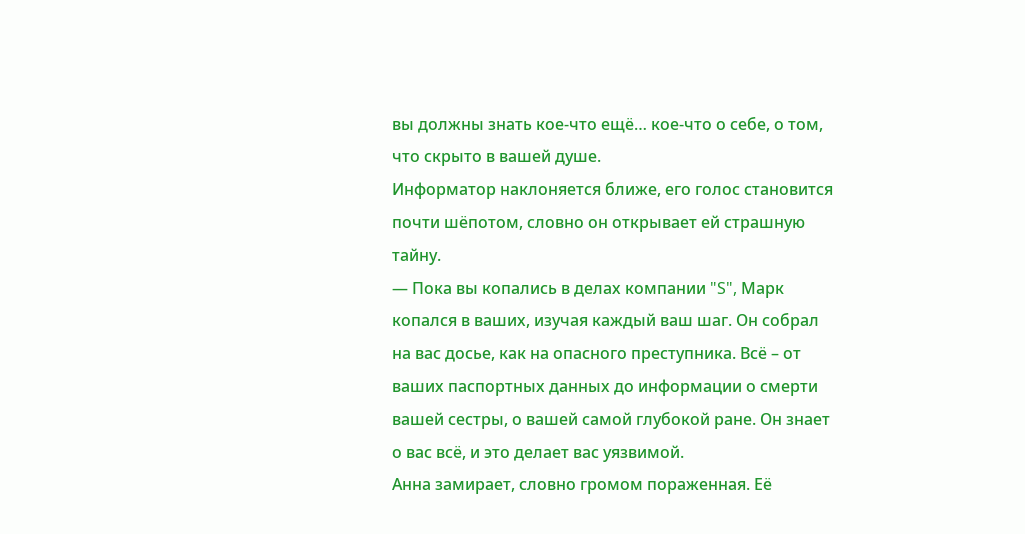вы должны знать кое-что ещё… кое-что о себе, о том, что скрыто в вашей душе.
Информатор наклоняется ближе, его голос становится почти шёпотом, словно он открывает ей страшную тайну.
— Пока вы копались в делах компании "S", Марк копался в ваших, изучая каждый ваш шаг. Он собрал на вас досье, как на опасного преступника. Всё – от ваших паспортных данных до информации о смерти вашей сестры, о вашей самой глубокой ране. Он знает о вас всё, и это делает вас уязвимой.
Анна замирает, словно громом пораженная. Её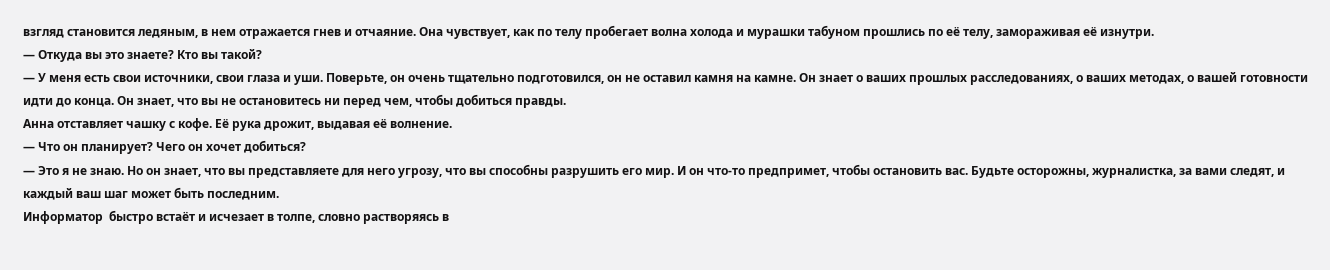взгляд становится ледяным, в нем отражается гнев и отчаяние. Она чувствует, как по телу пробегает волна холода и мурашки табуном прошлись по её телу, замораживая её изнутри.
— Откуда вы это знаете? Кто вы такой?
— У меня есть свои источники, свои глаза и уши. Поверьте, он очень тщательно подготовился, он не оставил камня на камне. Он знает о ваших прошлых расследованиях, о ваших методах, о вашей готовности идти до конца. Он знает, что вы не остановитесь ни перед чем, чтобы добиться правды.
Анна отставляет чашку с кофе. Её рука дрожит, выдавая её волнение.
— Что он планирует? Чего он хочет добиться?
— Это я не знаю. Но он знает, что вы представляете для него угрозу, что вы способны разрушить его мир. И он что-то предпримет, чтобы остановить вас. Будьте осторожны, журналистка, за вами следят, и каждый ваш шаг может быть последним.
Информатор  быстро встаëт и исчезает в толпе, словно растворяясь в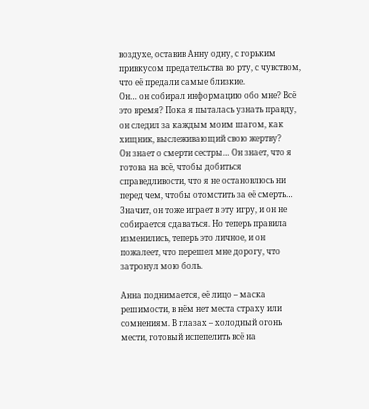воздухе, оставив Анну одну, с горьким привкусом предательства во рту, с чувством, что её предали самые близкие.
Он… он собирал информацию обо мне? Всё это время? Пока я пыталась узнать правду, он следил за каждым моим шагом, как хищник, выслеживающий свою жертву?
Он знает о смерти сестры… Он знает, что я готова на всё, чтобы добиться справедливости, что я не остановлюсь ни перед чем, чтобы отомстить за её смерть…
Значит, он тоже играет в эту игру, и он не собирается сдаваться. Но теперь правила изменились, теперь это личное, и он пожалеет, что перешел мне дорогу, что затронул мою боль.

Анна поднимается, её лицо – маска решимости, в нём нет места страху или сомнениям. В глазах – холодный огонь мести, готовый испепелить всё на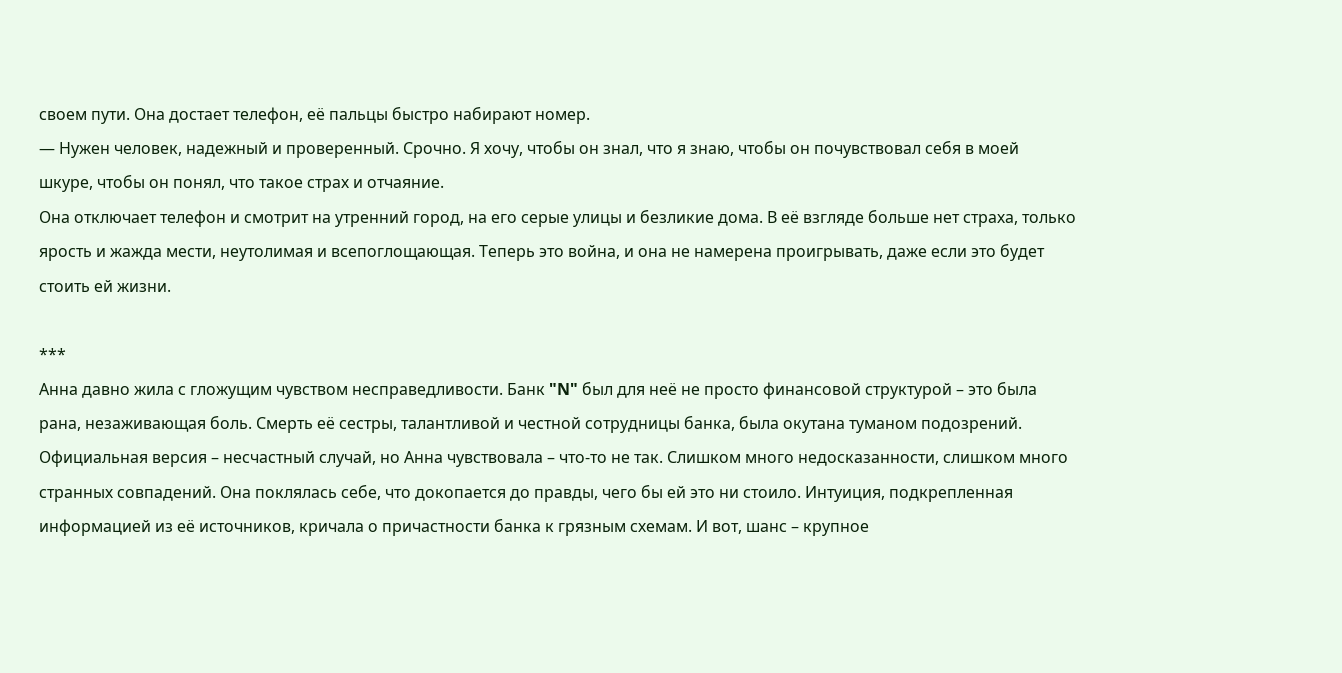своем пути. Она достает телефон, её пальцы быстро набирают номер.
— Нужен человек, надежный и проверенный. Срочно. Я хочу, чтобы он знал, что я знаю, чтобы он почувствовал себя в моей шкуре, чтобы он понял, что такое страх и отчаяние.
Она отключает телефон и смотрит на утренний город, на его серые улицы и безликие дома. В её взгляде больше нет страха, только ярость и жажда мести, неутолимая и всепоглощающая. Теперь это война, и она не намерена проигрывать, даже если это будет стоить ей жизни.

***
Анна давно жила с гложущим чувством несправедливости. Банк "N" был для неё не просто финансовой структурой – это была рана, незаживающая боль. Смерть её сестры, талантливой и честной сотрудницы банка, была окутана туманом подозрений. Официальная версия – несчастный случай, но Анна чувствовала – что-то не так. Слишком много недосказанности, слишком много странных совпадений. Она поклялась себе, что докопается до правды, чего бы ей это ни стоило. Интуиция, подкрепленная информацией из её источников, кричала о причастности банка к грязным схемам. И вот, шанс – крупное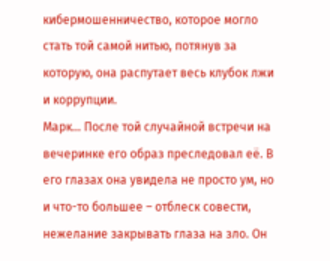кибермошенничество, которое могло стать той самой нитью, потянув за которую, она распутает весь клубок лжи и коррупции.
Марк... После той случайной встречи на вечеринке его образ преследовал её. В его глазах она увидела не просто ум, но и что-то большее – отблеск совести, нежелание закрывать глаза на зло. Он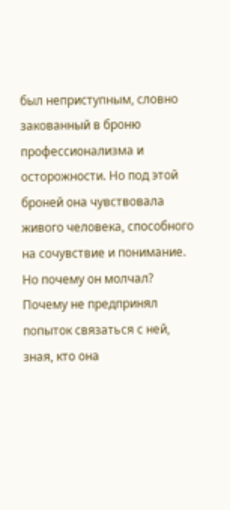был неприступным, словно закованный в броню профессионализма и осторожности. Но под этой броней она чувствовала живого человека, способного на сочувствие и понимание. Но почему он молчал? Почему не предпринял попыток связаться с ней, зная, кто она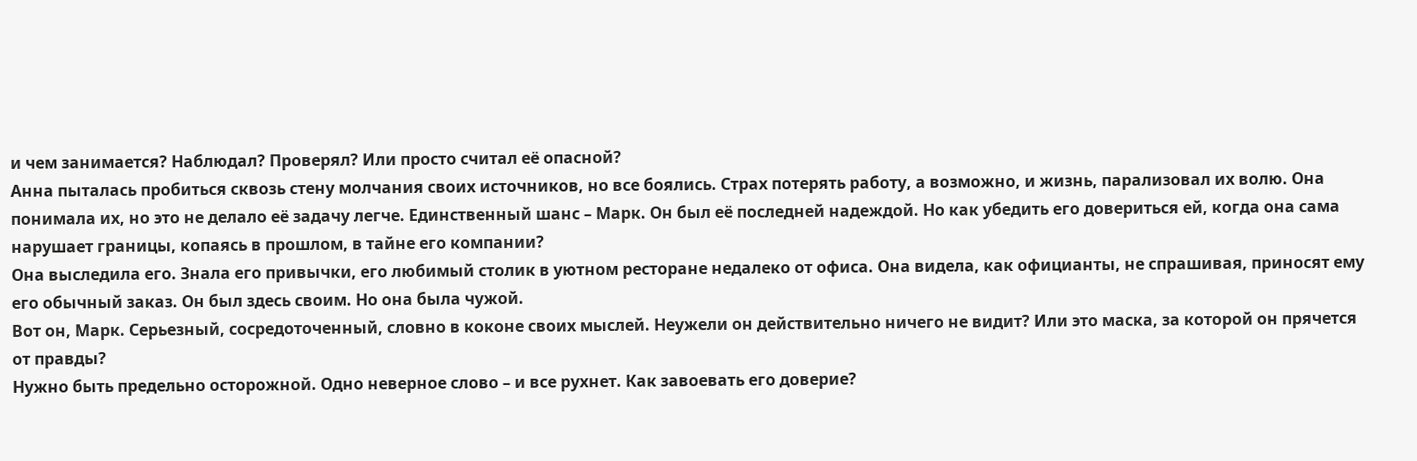и чем занимается? Наблюдал? Проверял? Или просто считал её опасной?
Анна пыталась пробиться сквозь стену молчания своих источников, но все боялись. Страх потерять работу, а возможно, и жизнь, парализовал их волю. Она понимала их, но это не делало её задачу легче. Единственный шанс – Марк. Он был её последней надеждой. Но как убедить его довериться ей, когда она сама нарушает границы, копаясь в прошлом, в тайне его компании?
Она выследила его. Знала его привычки, его любимый столик в уютном ресторане недалеко от офиса. Она видела, как официанты, не спрашивая, приносят ему его обычный заказ. Он был здесь своим. Но она была чужой.
Вот он, Марк. Серьезный, сосредоточенный, словно в коконе своих мыслей. Неужели он действительно ничего не видит? Или это маска, за которой он прячется от правды?
Нужно быть предельно осторожной. Одно неверное слово – и все рухнет. Как завоевать его доверие?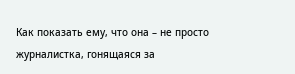Как показать ему, что она – не просто журналистка, гонящаяся за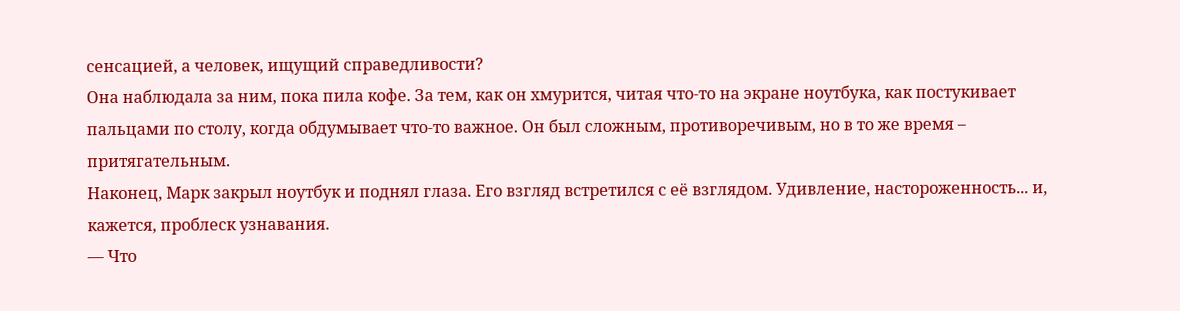сенсацией, а человек, ищущий справедливости?
Она наблюдала за ним, пока пила кофе. За тем, как он хмурится, читая что-то на экране ноутбука, как постукивает пальцами по столу, когда обдумывает что-то важное. Он был сложным, противоречивым, но в то же время – притягательным.
Наконец, Марк закрыл ноутбук и поднял глаза. Его взгляд встретился с её взглядом. Удивление, настороженность... и, кажется, проблеск узнавания.
— Что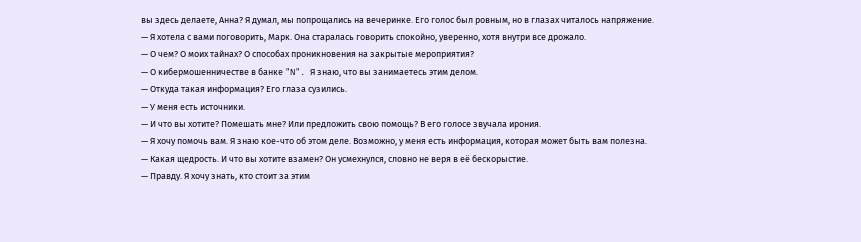вы здесь делаете, Анна? Я думал, мы попрощались на вечеринке. Его голос был ровным, но в глазах читалось напряжение.
— Я хотела с вами поговорить, Марк. Она старалась говорить спокойно, уверенно, хотя внутри все дрожало.
— О чем? О моих тайнах? О способах проникновения на закрытые мероприятия?
— О кибермошенничестве в банке "N". Я знаю, что вы занимаетесь этим делом.
— Откуда такая информация? Его глаза сузились.
— У меня есть источники.
— И что вы хотите? Помешать мне? Или предложить свою помощь? В его голосе звучала ирония.
— Я хочу помочь вам. Я знаю кое-что об этом деле. Возможно, у меня есть информация, которая может быть вам полезна.
— Какая щедрость. И что вы хотите взамен? Он усмехнулся, словно не веря в её бескорыстие.
— Правду. Я хочу знать, кто стоит за этим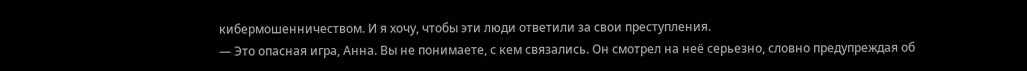кибермошенничеством. И я хочу, чтобы эти люди ответили за свои преступления.
— Это опасная игра, Анна. Вы не понимаете, с кем связались. Он смотрел на неё серьезно, словно предупреждая об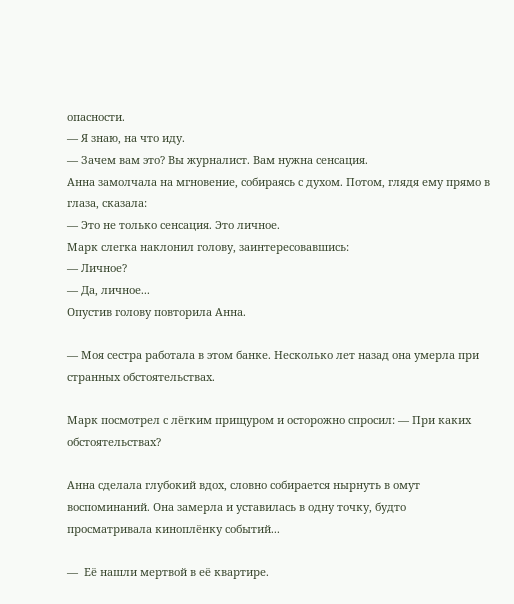опасности.
— Я знаю, на что иду.
— Зачем вам это? Вы журналист. Вам нужна сенсация.
Анна замолчала на мгновение, собираясь с духом. Потом, глядя ему прямо в глаза, сказала:
— Это не только сенсация. Это личное.
Марк слегка наклонил голову, заинтересовавшись:
— Личное?
— Да, личное...
Опустив голову повторила Анна.

— Моя сестра работала в этом банке. Несколько лет назад она умерла при странных обстоятельствах.

Марк посмотрел с лёгким прищуром и осторожно спросил: — При каких обстоятельствах?

Анна сделала глубокий вдох, словно собирается нырнуть в омут воспоминаний. Она замерла и уставилась в одну точку, будто просматривала киноплёнку событий...

—  Её нашли мертвой в её квартире.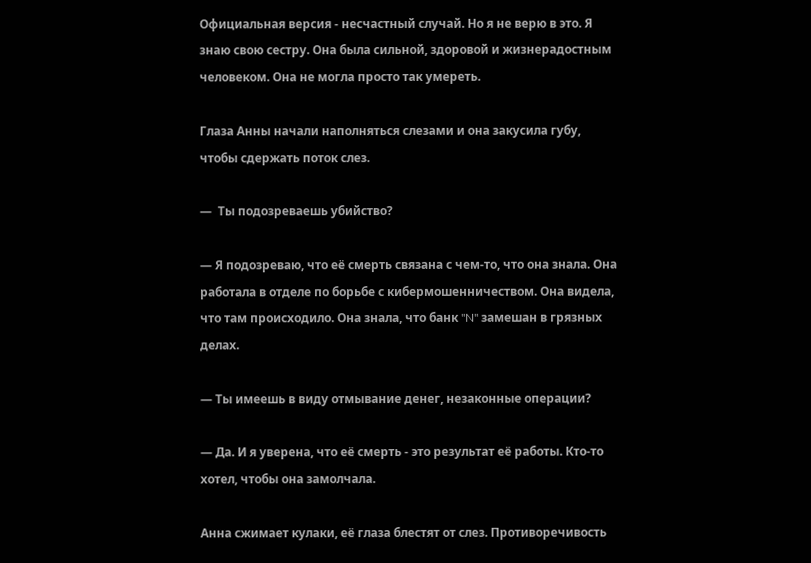Официальная версия - несчастный случай. Но я не верю в это. Я знаю свою сестру. Она была сильной, здоровой и жизнерадостным человеком. Она не могла просто так умереть.

Глаза Анны начали наполняться слезами и она закусила губу, чтобы сдержать поток слез.

—  Ты подозреваешь убийство?

— Я подозреваю, что её смерть связана с чем-то, что она знала. Она работала в отделе по борьбе с кибермошенничеством. Она видела, что там происходило. Она знала, что банк "N" замешан в грязных делах.

— Ты имеешь в виду отмывание денег, незаконные операции?

— Да. И я уверена, что её смерть - это результат её работы. Кто-то хотел, чтобы она замолчала.

Анна сжимает кулаки, её глаза блестят от слез. Противоречивость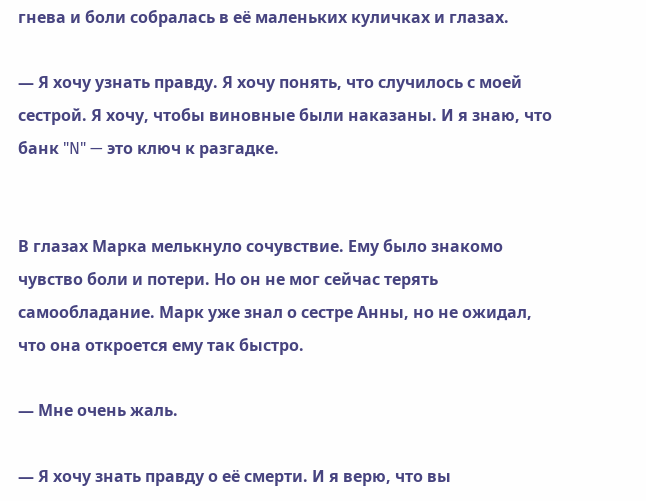гнева и боли собралась в её маленьких куличках и глазах.

— Я хочу узнать правду. Я хочу понять, что случилось с моей сестрой. Я хочу, чтобы виновные были наказаны. И я знаю, что банк "N" — это ключ к разгадке.


В глазах Марка мелькнуло сочувствие. Ему было знакомо чувство боли и потери. Но он не мог сейчас терять самообладание. Марк уже знал о сестре Анны, но не ожидал, что она откроется ему так быстро.

— Мне очень жаль.

— Я хочу знать правду о её смерти. И я верю, что вы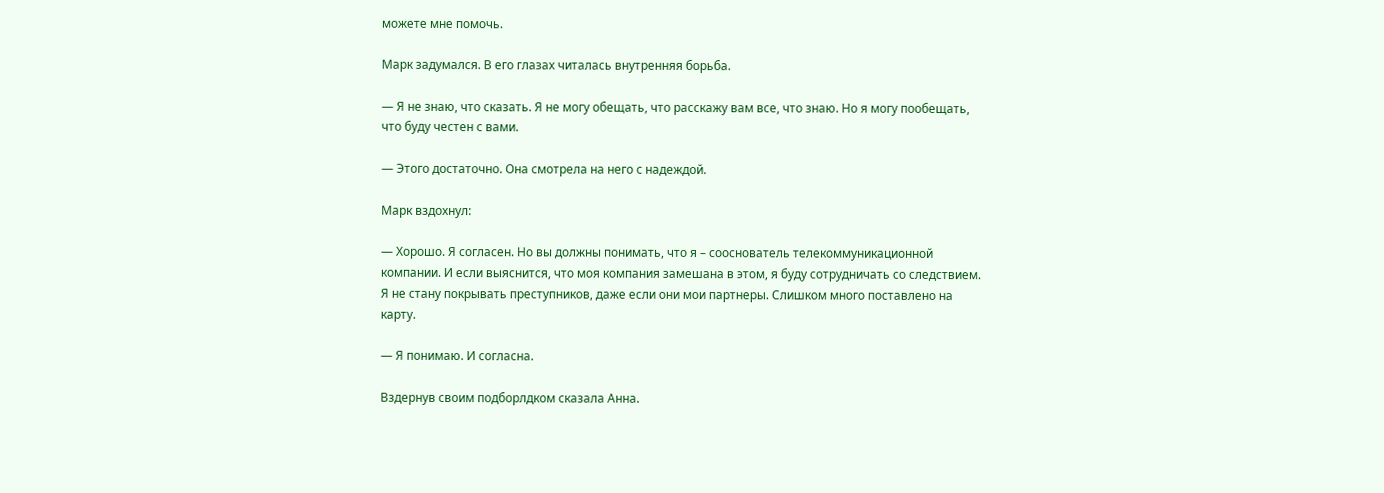можете мне помочь.

Марк задумался. В его глазах читалась внутренняя борьба.

— Я не знаю, что сказать. Я не могу обещать, что расскажу вам все, что знаю. Но я могу пообещать, что буду честен с вами.

— Этого достаточно. Она смотрела на него с надеждой.

Марк вздохнул:

— Хорошо. Я согласен. Но вы должны понимать, что я – сооснователь телекоммуникационной компании. И если выяснится, что моя компания замешана в этом, я буду сотрудничать со следствием. Я не стану покрывать преступников, даже если они мои партнеры. Слишком много поставлено на карту.

— Я понимаю. И согласна.

Вздернув своим подборлдком сказала Анна.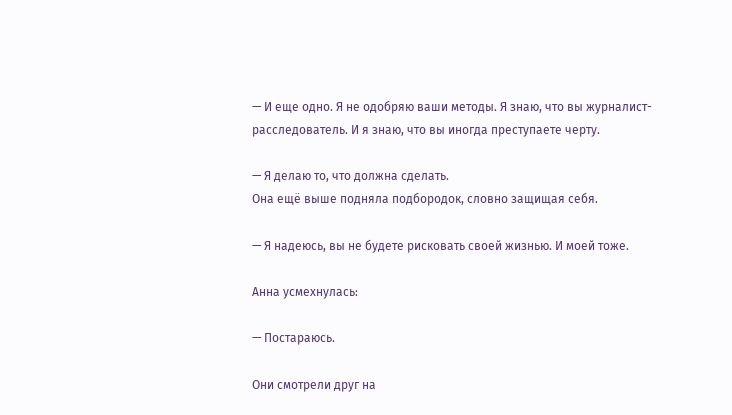— И еще одно. Я не одобряю ваши методы. Я знаю, что вы журналист-расследователь. И я знаю, что вы иногда преступаете черту.

— Я делаю то, что должна сделать.
Она ещё выше подняла подбородок, словно защищая себя.

— Я надеюсь, вы не будете рисковать своей жизнью. И моей тоже.

Анна усмехнулась:

— Постараюсь.

Они смотрели друг на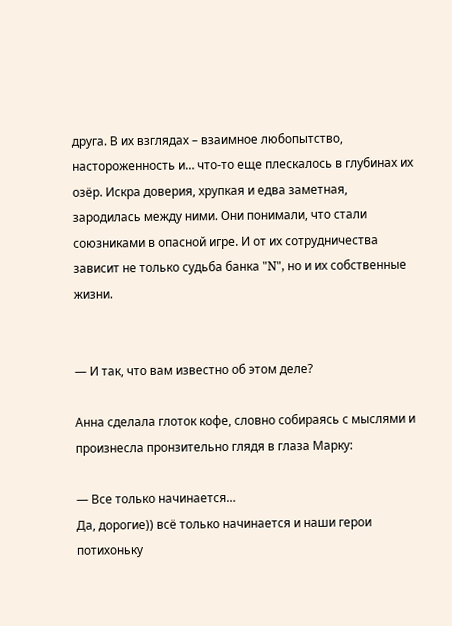друга. В их взглядах – взаимное любопытство, настороженность и… что-то еще плескалось в глубинах их озёр. Искра доверия, хрупкая и едва заметная, зародилась между ними. Они понимали, что стали союзниками в опасной игре. И от их сотрудничества зависит не только судьба банка "N", но и их собственные жизни.


— И так, что вам известно об этом деле?

Анна сделала глоток кофе, словно собираясь с мыслями и произнесла пронзительно глядя в глаза Марку:

— Все только начинается…
Да, дорогие)) всё только начинается и наши герои потихоньку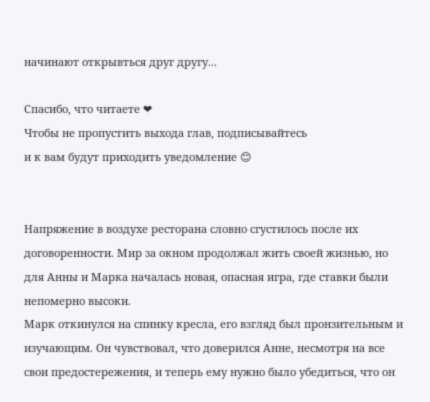начинают открывться друг другу...

Спасибо, что читаете ❤
Чтобы не пропустить выхода глав, подписывайтесь
и к вам будут приходить уведомление 😊


Напряжение в воздухе ресторана словно сгустилось после их договоренности. Мир за окном продолжал жить своей жизнью, но для Анны и Марка началась новая, опасная игра, где ставки были непомерно высоки.
Марк откинулся на спинку кресла, его взгляд был пронзительным и изучающим. Он чувствовал, что доверился Анне, несмотря на все свои предостережения, и теперь ему нужно было убедиться, что он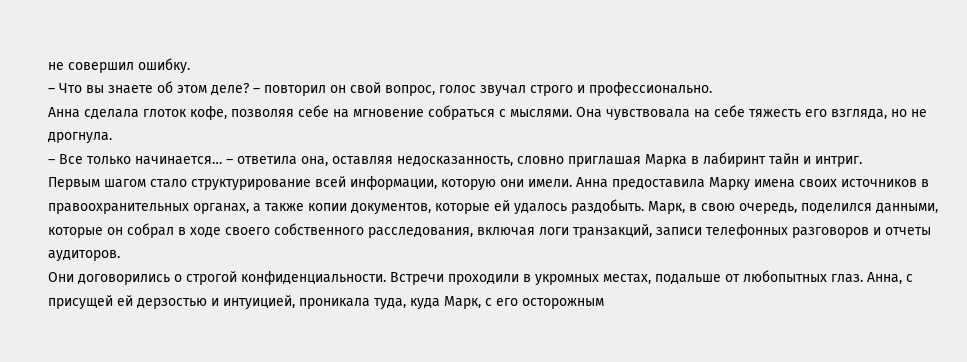не совершил ошибку.
– Что вы знаете об этом деле? – повторил он свой вопрос, голос звучал строго и профессионально.
Анна сделала глоток кофе, позволяя себе на мгновение собраться с мыслями. Она чувствовала на себе тяжесть его взгляда, но не дрогнула.
– Все только начинается… – ответила она, оставляя недосказанность, словно приглашая Марка в лабиринт тайн и интриг.
Первым шагом стало структурирование всей информации, которую они имели. Анна предоставила Марку имена своих источников в правоохранительных органах, а также копии документов, которые ей удалось раздобыть. Марк, в свою очередь, поделился данными, которые он собрал в ходе своего собственного расследования, включая логи транзакций, записи телефонных разговоров и отчеты аудиторов.
Они договорились о строгой конфиденциальности. Встречи проходили в укромных местах, подальше от любопытных глаз. Анна, с присущей ей дерзостью и интуицией, проникала туда, куда Марк, с его осторожным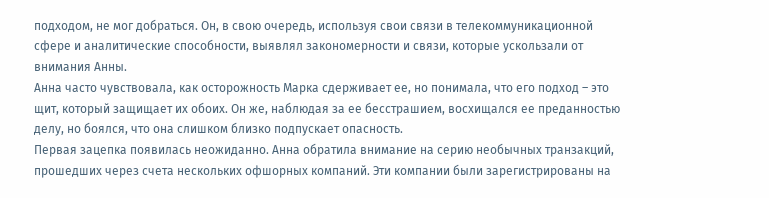подходом, не мог добраться. Он, в свою очередь, используя свои связи в телекоммуникационной сфере и аналитические способности, выявлял закономерности и связи, которые ускользали от внимания Анны.
Анна часто чувствовала, как осторожность Марка сдерживает ее, но понимала, что его подход – это щит, который защищает их обоих. Он же, наблюдая за ее бесстрашием, восхищался ее преданностью делу, но боялся, что она слишком близко подпускает опасность.
Первая зацепка появилась неожиданно. Анна обратила внимание на серию необычных транзакций, прошедших через счета нескольких офшорных компаний. Эти компании были зарегистрированы на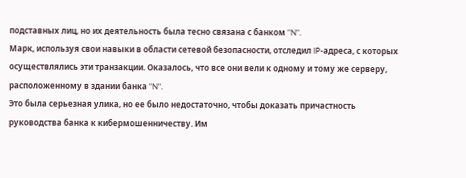подставных лиц, но их деятельность была тесно связана с банком "N".
Марк, используя свои навыки в области сетевой безопасности, отследил IP-адреса, с которых осуществлялись эти транзакции. Оказалось, что все они вели к одному и тому же серверу, расположенному в здании банка "N".
Это была серьезная улика, но ее было недостаточно, чтобы доказать причастность руководства банка к кибермошенничеству. Им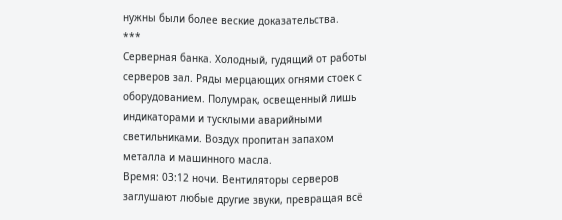нужны были более веские доказательства.
***
Серверная банка. Холодный, гудящий от работы серверов зал. Ряды мерцающих огнями стоек с оборудованием. Полумрак, освещенный лишь индикаторами и тусклыми аварийными светильниками. Воздух пропитан запахом металла и машинного масла.
Время: 03:12 ночи. Вентиляторы серверов заглушают любые другие звуки, превращая всё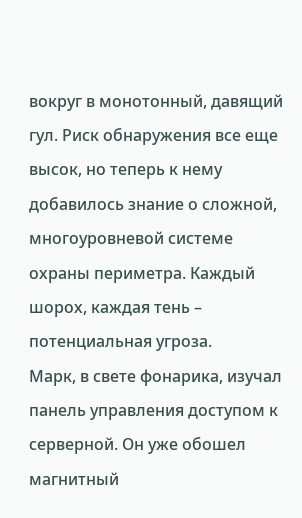вокруг в монотонный, давящий гул. Риск обнаружения все еще высок, но теперь к нему добавилось знание о сложной, многоуровневой системе охраны периметра. Каждый шорох, каждая тень – потенциальная угроза.
Марк, в свете фонарика, изучал панель управления доступом к серверной. Он уже обошел магнитный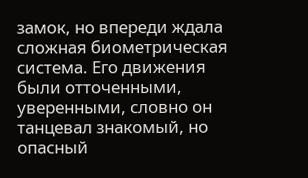замок, но впереди ждала сложная биометрическая система. Его движения были отточенными, уверенными, словно он танцевал знакомый, но опасный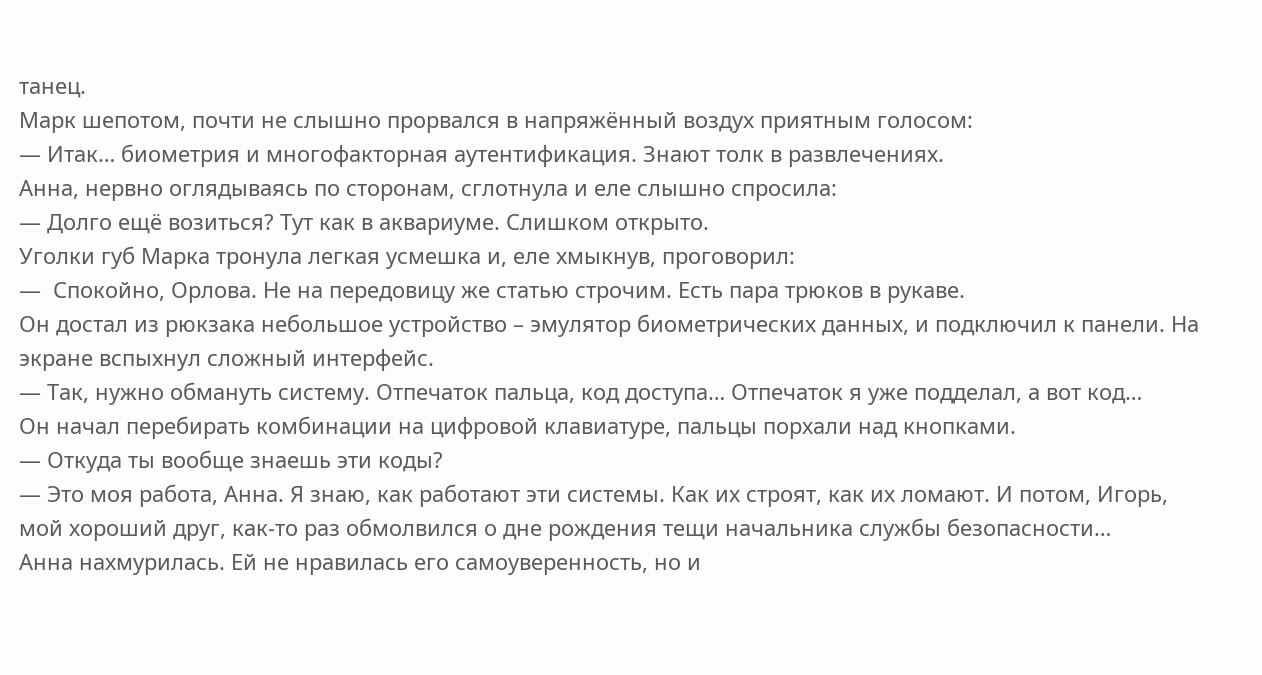танец.
Марк шепотом, почти не слышно прорвался в напряжённый воздух приятным голосом:
— Итак… биометрия и многофакторная аутентификация. Знают толк в развлечениях.
Анна, нервно оглядываясь по сторонам, сглотнула и еле слышно спросила:
— Долго ещё возиться? Тут как в аквариуме. Слишком открыто.
Уголки губ Марка тронула легкая усмешка и, еле хмыкнув, проговорил:
—  Спокойно, Орлова. Не на передовицу же статью строчим. Есть пара трюков в рукаве.
Он достал из рюкзака небольшое устройство – эмулятор биометрических данных, и подключил к панели. На экране вспыхнул сложный интерфейс.
— Так, нужно обмануть систему. Отпечаток пальца, код доступа… Отпечаток я уже подделал, а вот код…
Он начал перебирать комбинации на цифровой клавиатуре, пальцы порхали над кнопками.
— Откуда ты вообще знаешь эти коды?
— Это моя работа, Анна. Я знаю, как работают эти системы. Как их строят, как их ломают. И потом, Игорь, мой хороший друг, как-то раз обмолвился о дне рождения тещи начальника службы безопасности…
Анна нахмурилась. Ей не нравилась его самоуверенность, но и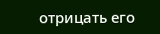отрицать его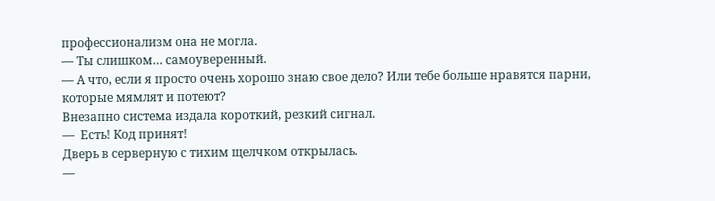профессионализм она не могла.
— Ты слишком… самоуверенный.
— А что, если я просто очень хорошо знаю свое дело? Или тебе больше нравятся парни, которые мямлят и потеют?
Внезапно система издала короткий, резкий сигнал.
—  Есть! Код принят!
Дверь в серверную с тихим щелчком открылась.
—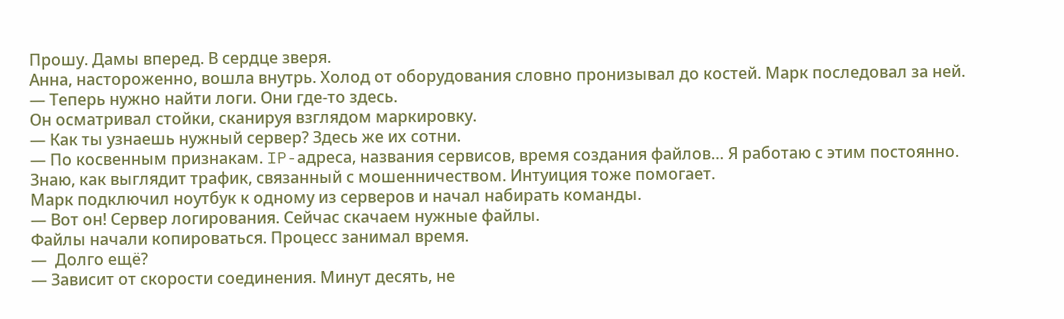Прошу. Дамы вперед. В сердце зверя.
Анна, настороженно, вошла внутрь. Холод от оборудования словно пронизывал до костей. Марк последовал за ней.
— Теперь нужно найти логи. Они где-то здесь.
Он осматривал стойки, сканируя взглядом маркировку.
— Как ты узнаешь нужный сервер? Здесь же их сотни.
— По косвенным признакам. IP-адреса, названия сервисов, время создания файлов… Я работаю с этим постоянно. Знаю, как выглядит трафик, связанный с мошенничеством. Интуиция тоже помогает.
Марк подключил ноутбук к одному из серверов и начал набирать команды.
— Вот он! Сервер логирования. Сейчас скачаем нужные файлы.
Файлы начали копироваться. Процесс занимал время.
—  Долго ещё?
— Зависит от скорости соединения. Минут десять, не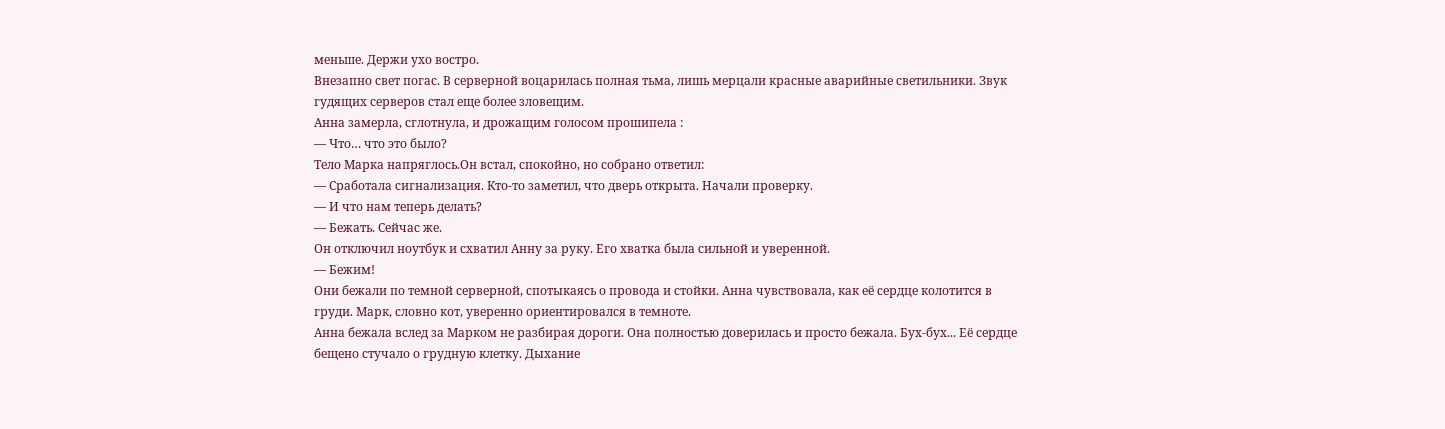меньше. Держи ухо востро.
Внезапно свет погас. В серверной воцарилась полная тьма, лишь мерцали красные аварийные светильники. Звук гудящих серверов стал еще более зловещим.
Анна замерла, сглотнула, и дрожащим голосом прошипела :
— Что… что это было?
Тело Марка напряглось.Он встал, спокойно, но собрано ответил:
— Сработала сигнализация. Кто-то заметил, что дверь открыта. Начали проверку.
— И что нам теперь делать?
— Бежать. Сейчас же.
Он отключил ноутбук и схватил Анну за руку. Его хватка была сильной и уверенной.
— Бежим!
Они бежали по темной серверной, спотыкаясь о провода и стойки. Анна чувствовала, как её сердце колотится в груди. Марк, словно кот, уверенно ориентировался в темноте.
Анна бежала вслед за Марком не разбирая дороги. Она полностью доверилась и просто бежала. Бух-бух... Её сердце бещено стучало о грудную клетку. Дыхание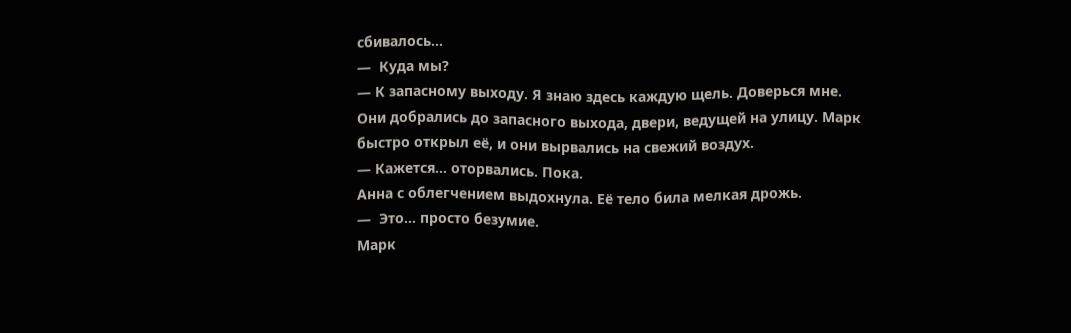сбивалось...
—  Куда мы?
— К запасному выходу. Я знаю здесь каждую щель. Доверься мне.
Они добрались до запасного выхода, двери, ведущей на улицу. Марк быстро открыл её, и они вырвались на свежий воздух.
— Кажется… оторвались. Пока.
Анна с облегчением выдохнула. Её тело била мелкая дрожь.
—  Это… просто безумие.
Марк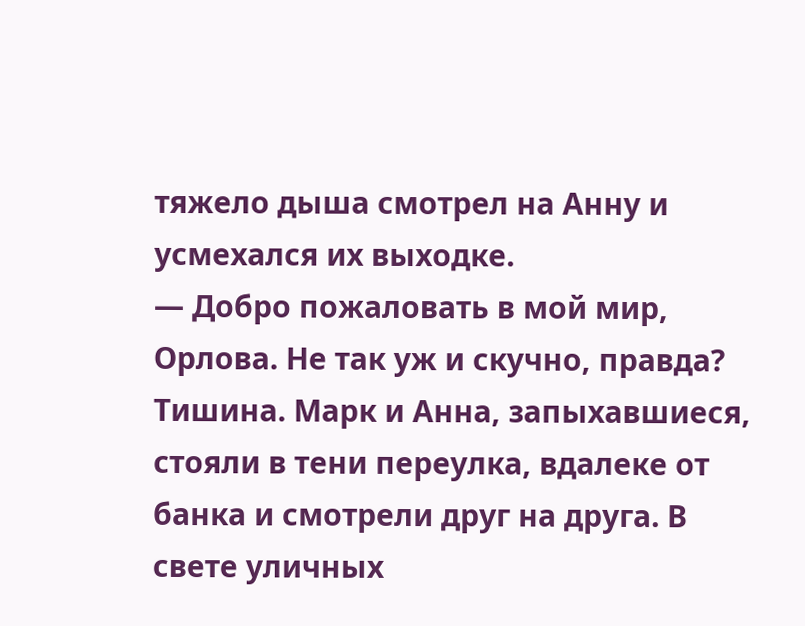тяжело дыша смотрел на Анну и усмехался их выходке.
— Добро пожаловать в мой мир, Орлова. Не так уж и скучно, правда?
Тишина. Марк и Анна, запыхавшиеся, стояли в тени переулка, вдалеке от банка и смотрели друг на друга. В свете уличных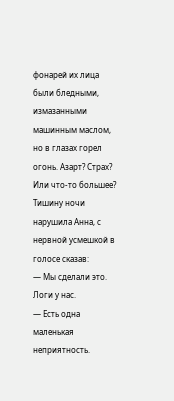фонарей их лица были бледными, измазанными машинным маслом, но в глазах горел огонь. Азарт? Страх? Или что-то большее?
Тишину ночи нарушила Анна, с нервной усмешкой в голосе сказав:
— Мы сделали это. Логи у нас.
— Есть одна маленькая неприятность.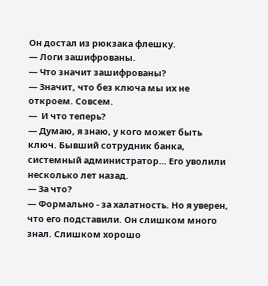Он достал из рюкзака флешку.
— Логи зашифрованы.
— Что значит зашифрованы?
— Значит, что без ключа мы их не откроем. Совсем.
—  И что теперь?
— Думаю, я знаю, у кого может быть ключ. Бывший сотрудник банка, системный администратор… Его уволили несколько лет назад.
— За что?
— Формально - за халатность. Но я уверен, что его подставили. Он слишком много знал. Слишком хорошо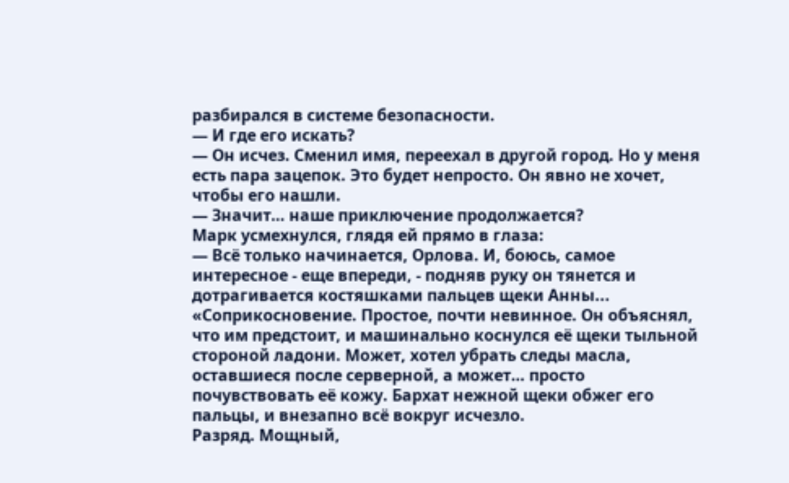разбирался в системе безопасности.
— И где его искать?
— Он исчез. Сменил имя, переехал в другой город. Но у меня есть пара зацепок. Это будет непросто. Он явно не хочет, чтобы его нашли.
— Значит… наше приключение продолжается?
Марк усмехнулся, глядя ей прямо в глаза:
— Всё только начинается, Орлова. И, боюсь, самое интересное - еще впереди, - подняв руку он тянется и дотрагивается костяшками пальцев щеки Анны...
«Соприкосновение. Простое, почти невинное. Он объяснял, что им предстоит, и машинально коснулся её щеки тыльной стороной ладони. Может, хотел убрать следы масла, оставшиеся после серверной, а может… просто почувствовать её кожу. Бархат нежной щеки обжег его пальцы, и внезапно всё вокруг исчезло.
Разряд. Мощный,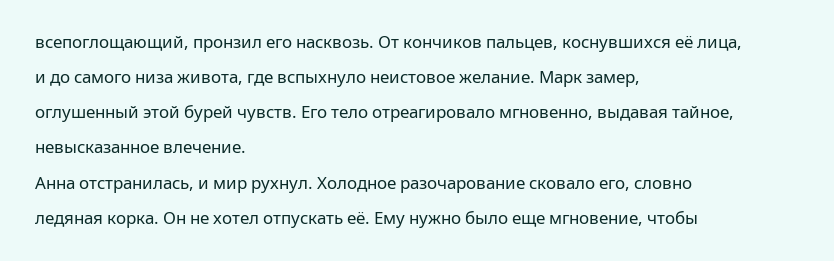всепоглощающий, пронзил его насквозь. От кончиков пальцев, коснувшихся её лица, и до самого низа живота, где вспыхнуло неистовое желание. Марк замер, оглушенный этой бурей чувств. Его тело отреагировало мгновенно, выдавая тайное, невысказанное влечение.
Анна отстранилась, и мир рухнул. Холодное разочарование сковало его, словно ледяная корка. Он не хотел отпускать её. Ему нужно было еще мгновение, чтобы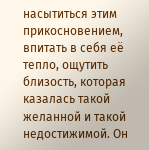насытиться этим прикосновением, впитать в себя её тепло, ощутить близость, которая казалась такой желанной и такой недостижимой. Он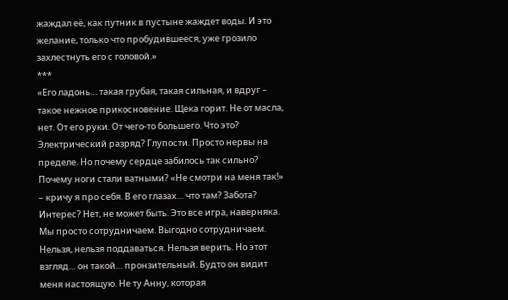жаждал её, как путник в пустыне жаждет воды. И это желание, только что пробудившееся, уже грозило захлестнуть его с головой.»
***
«Его ладонь… такая грубая, такая сильная, и вдруг – такое нежное прикосновение. Щека горит. Не от масла, нет. От его руки. От чего-то большего. Что это? Электрический разряд? Глупости. Просто нервы на пределе. Но почему сердце забилось так сильно? Почему ноги стали ватными? «Не смотри на меня так!» – кричу я про себя. В его глазах… что там? Забота? Интерес? Нет, не может быть. Это все игра, наверняка. Мы просто сотрудничаем. Выгодно сотрудничаем. Нельзя, нельзя поддаваться. Нельзя верить. Но этот взгляд… он такой… пронзительный. Будто он видит меня настоящую. Не ту Анну, которая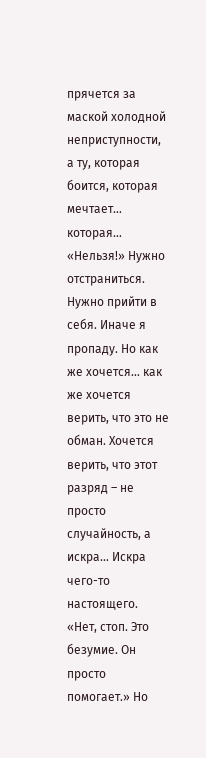прячется за маской холодной неприступности, а ту, которая боится, которая мечтает… которая… «Нельзя!» Нужно отстраниться. Нужно прийти в себя. Иначе я пропаду. Но как же хочется… как же хочется верить, что это не обман. Хочется верить, что этот разряд – не просто случайность, а искра… Искра чего-то настоящего. «Нет, стоп. Это безумие. Он просто помогает.» Но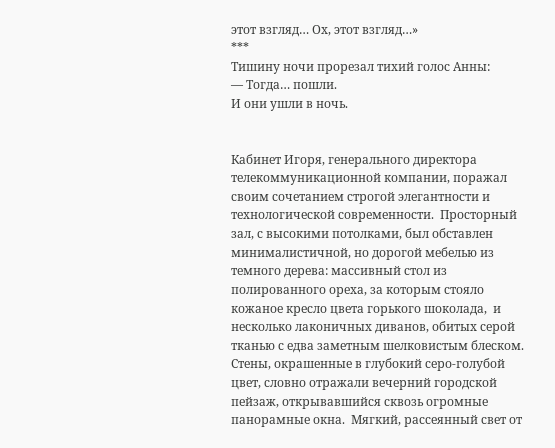этот взгляд… Ох, этот взгляд…»
***
Тишину ночи прорезал тихий голос Анны:
— Тогда… пошли.
И они ушли в ночь.


Кабинет Игоря, генерального директора телекоммуникационной компании, поражал своим сочетанием строгой элегантности и технологической современности.  Просторный зал, с высокими потолками, был обставлен минималистичной, но дорогой мебелью из темного дерева: массивный стол из полированного ореха, за которым стояло кожаное кресло цвета горького шоколада,  и несколько лаконичных диванов, обитых серой тканью с едва заметным шелковистым блеском.  Стены, окрашенные в глубокий серо-голубой цвет, словно отражали вечерний городской пейзаж, открывавшийся сквозь огромные панорамные окна.  Мягкий, рассеянный свет от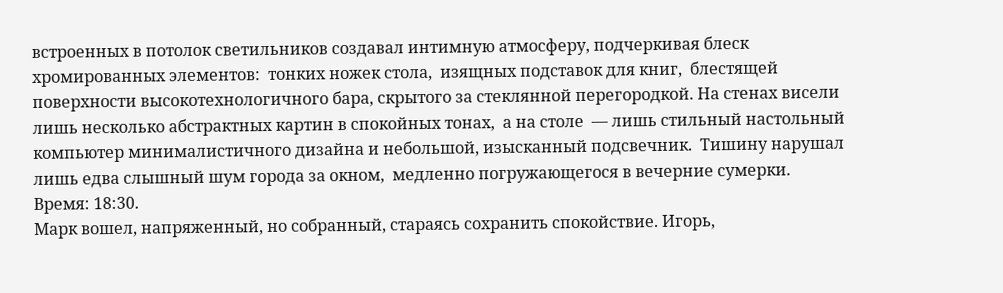встроенных в потолок светильников создавал интимную атмосферу, подчеркивая блеск хромированных элементов:  тонких ножек стола,  изящных подставок для книг,  блестящей поверхности высокотехнологичного бара, скрытого за стеклянной перегородкой. На стенах висели лишь несколько абстрактных картин в спокойных тонах,  а на столе  — лишь стильный настольный компьютер минималистичного дизайна и небольшой, изысканный подсвечник.  Тишину нарушал лишь едва слышный шум города за окном,  медленно погружающегося в вечерние сумерки.
Время: 18:30.
Марк вошел, напряженный, но собранный, стараясь сохранить спокойствие. Игорь,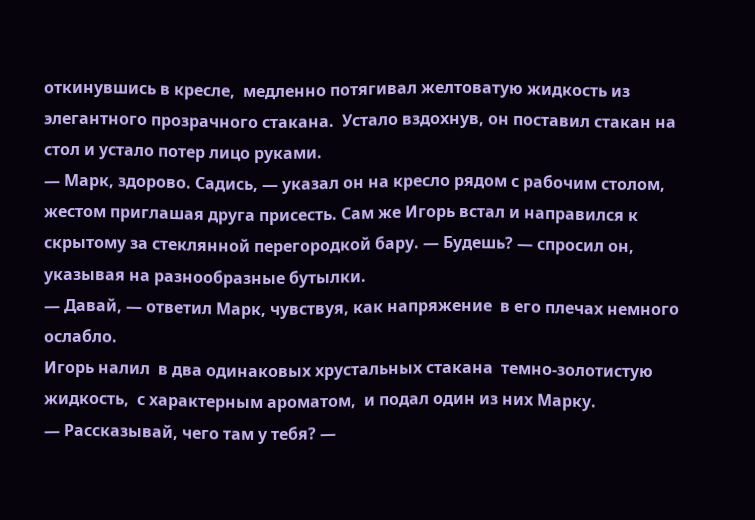откинувшись в кресле,  медленно потягивал желтоватую жидкость из элегантного прозрачного стакана.  Устало вздохнув, он поставил стакан на стол и устало потер лицо руками.
— Марк, здорово. Садись, — указал он на кресло рядом с рабочим столом,  жестом приглашая друга присесть. Сам же Игорь встал и направился к скрытому за стеклянной перегородкой бару. — Будешь? — спросил он, указывая на разнообразные бутылки.
— Давай, — ответил Марк, чувствуя, как напряжение  в его плечах немного ослабло.
Игорь налил  в два одинаковых хрустальных стакана  темно-золотистую жидкость,  с характерным ароматом,  и подал один из них Марку.
— Рассказывай, чего там у тебя? —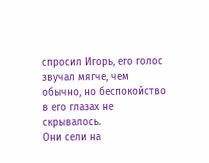спросил Игорь, его голос звучал мягче, чем обычно, но беспокойство в его глазах не скрывалось.
Они сели на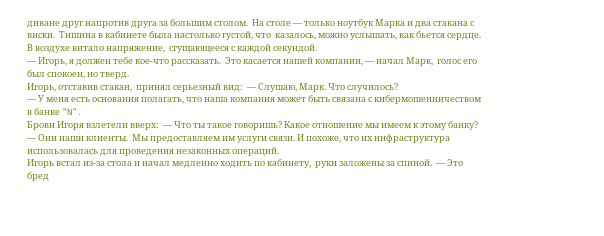диване друг напротив друга за большим столом.  На столе — только ноутбук Марка и два стакана с виски.  Тишина в кабинете была настолько густой, что  казалось, можно услышать, как бьется сердце.  В воздухе витало напряжение,  сгущающееся с каждой секундой.
— Игорь, я должен тебе кое-что рассказать.  Это касается нашей компании, — начал Марк,  голос его был спокоен, но тверд.
Игорь, отставив стакан,  принял серьезный вид:  — Слушаю, Марк. Что случилось?
— У меня есть основания полагать, что наша компания может быть связана с кибермошенничеством в банке "N".
Брови Игоря взлетели вверх:  — Что ты такое говоришь? Какое отношение мы имеем к этому банку?
— Они наши клиенты.  Мы предоставляем им услуги связи. И похоже, что их инфраструктура использовалась для проведения незаконных операций.
Игорь встал из-за стола и начал медленно ходить по кабинету,  руки заложены за спиной.  — Это бред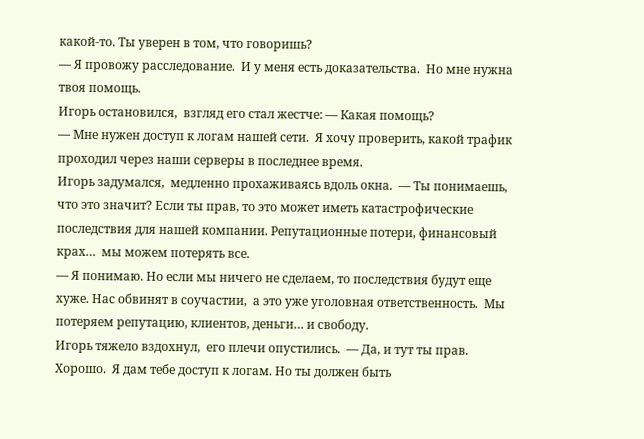какой-то. Ты уверен в том, что говоришь?
— Я провожу расследование.  И у меня есть доказательства.  Но мне нужна твоя помощь.
Игорь остановился,  взгляд его стал жестче: — Какая помощь?
— Мне нужен доступ к логам нашей сети.  Я хочу проверить, какой трафик проходил через наши серверы в последнее время.
Игорь задумался,  медленно прохаживаясь вдоль окна.  — Ты понимаешь, что это значит? Если ты прав, то это может иметь катастрофические последствия для нашей компании. Репутационные потери, финансовый крах…  мы можем потерять все.
— Я понимаю. Но если мы ничего не сделаем, то последствия будут еще хуже. Нас обвинят в соучастии,  а это уже уголовная ответственность.  Мы потеряем репутацию, клиентов, деньги… и свободу.
Игорь тяжело вздохнул,  его плечи опустились.  — Да, и тут ты прав.  Хорошо.  Я дам тебе доступ к логам. Но ты должен быть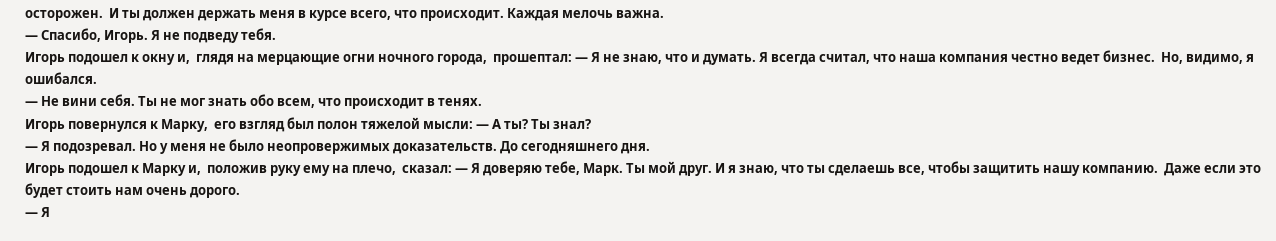осторожен.  И ты должен держать меня в курсе всего, что происходит. Каждая мелочь важна.
— Спасибо, Игорь. Я не подведу тебя.
Игорь подошел к окну и,  глядя на мерцающие огни ночного города,  прошептал: — Я не знаю, что и думать. Я всегда считал, что наша компания честно ведет бизнес.  Но, видимо, я ошибался.
— Не вини себя. Ты не мог знать обо всем, что происходит в тенях.
Игорь повернулся к Марку,  его взгляд был полон тяжелой мысли: — А ты? Ты знал?
— Я подозревал. Но у меня не было неопровержимых доказательств. До сегодняшнего дня.
Игорь подошел к Марку и,  положив руку ему на плечо,  сказал: — Я доверяю тебе, Марк. Ты мой друг. И я знаю, что ты сделаешь все, чтобы защитить нашу компанию.  Даже если это будет стоить нам очень дорого.
— Я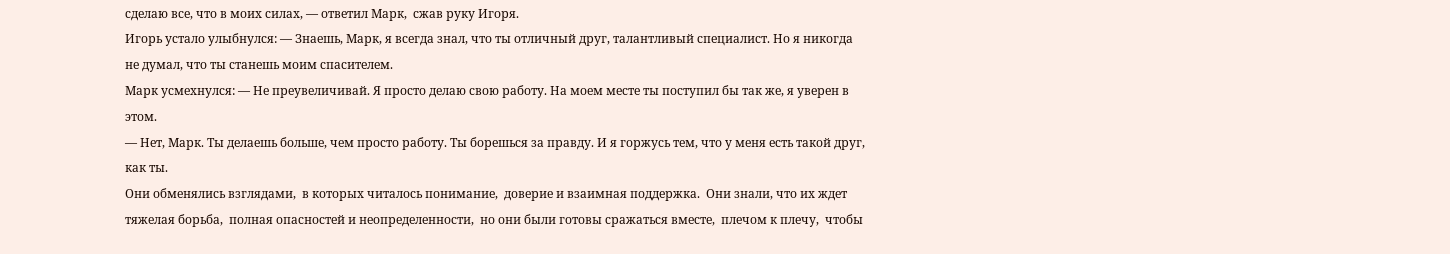сделаю все, что в моих силах, — ответил Марк,  сжав руку Игоря.
Игорь устало улыбнулся: — Знаешь, Марк, я всегда знал, что ты отличный друг, талантливый специалист. Но я никогда не думал, что ты станешь моим спасителем.
Марк усмехнулся: — Не преувеличивай. Я просто делаю свою работу. На моем месте ты поступил бы так же, я уверен в этом.
— Нет, Марк. Ты делаешь больше, чем просто работу. Ты борешься за правду. И я горжусь тем, что у меня есть такой друг, как ты.
Они обменялись взглядами,  в которых читалось понимание,  доверие и взаимная поддержка.  Они знали, что их ждет тяжелая борьба,  полная опасностей и неопределенности,  но они были готовы сражаться вместе,  плечом к плечу,  чтобы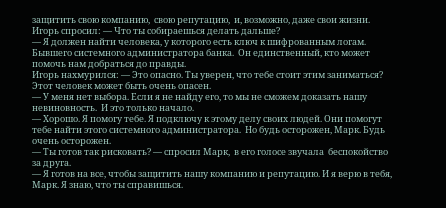защитить свою компанию,  свою репутацию,  и, возможно, даже свои жизни.
Игорь спросил: — Что ты собираешься делать дальше?
— Я должен найти человека, у которого есть ключ к шифрованным логам. Бывшего системного администратора банка.  Он единственный, кто может помочь нам добраться до правды.
Игорь нахмурился: — Это опасно. Ты уверен, что тебе стоит этим заниматься?  Этот человек может быть очень опасен.
— У меня нет выбора. Если я не найду его, то мы не сможем доказать нашу невиновность.  И это только начало.
— Хорошо. Я помогу тебе. Я подключу к этому делу своих людей. Они помогут тебе найти этого системного администратора.  Но будь осторожен, Марк. Будь очень осторожен.
— Ты готов так рисковать? — спросил Марк,  в его голосе звучала  беспокойство за друга.
— Я готов на все, чтобы защитить нашу компанию и репутацию. И я верю в тебя, Марк. Я знаю, что ты справишься.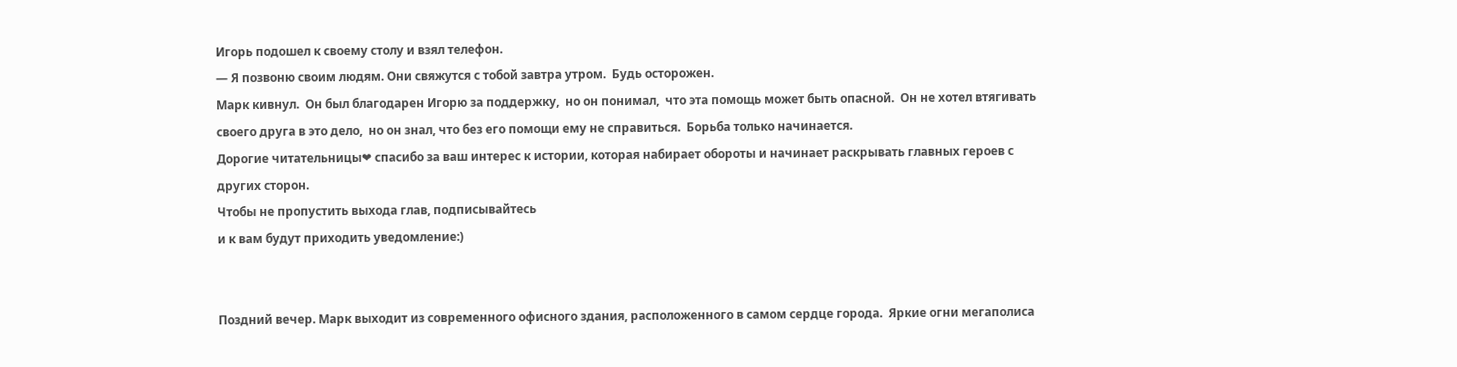Игорь подошел к своему столу и взял телефон.
— Я позвоню своим людям. Они свяжутся с тобой завтра утром.  Будь осторожен.
Марк кивнул.  Он был благодарен Игорю за поддержку,  но он понимал,  что эта помощь может быть опасной.  Он не хотел втягивать своего друга в это дело,  но он знал, что без его помощи ему не справиться.  Борьба только начинается.
Дорогие читательницы❤ спасибо за ваш интерес к истории, которая набирает обороты и начинает раскрывать главных героев с других сторон.
Чтобы не пропустить выхода глав, подписывайтесь
и к вам будут приходить уведомление:)


Поздний вечер. Марк выходит из современного офисного здания, расположенного в самом сердце города.  Яркие огни мегаполиса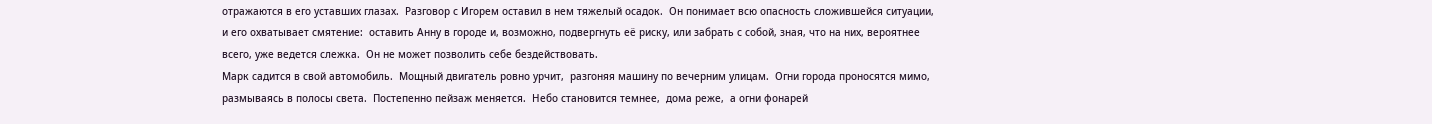отражаются в его уставших глазах.  Разговор с Игорем оставил в нем тяжелый осадок.  Он понимает всю опасность сложившейся ситуации, и его охватывает смятение:  оставить Анну в городе и, возможно, подвергнуть её риску, или забрать с собой, зная, что на них, вероятнее всего, уже ведется слежка.  Он не может позволить себе бездействовать.
Марк садится в свой автомобиль.  Мощный двигатель ровно урчит,  разгоняя машину по вечерним улицам.  Огни города проносятся мимо,  размываясь в полосы света.  Постепенно пейзаж меняется.  Небо становится темнее,  дома реже,  а огни фонарей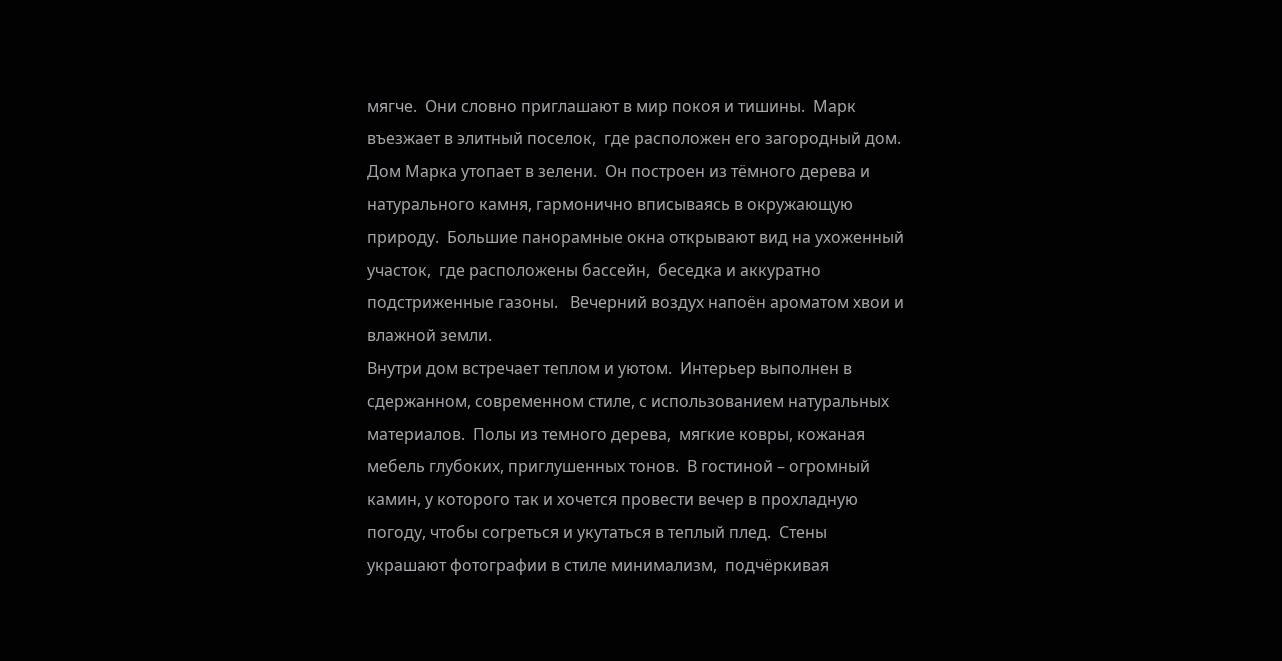мягче.  Они словно приглашают в мир покоя и тишины.  Марк въезжает в элитный поселок,  где расположен его загородный дом.
Дом Марка утопает в зелени.  Он построен из тёмного дерева и натурального камня, гармонично вписываясь в окружающую природу.  Большие панорамные окна открывают вид на ухоженный участок,  где расположены бассейн,  беседка и аккуратно подстриженные газоны.   Вечерний воздух напоён ароматом хвои и влажной земли.
Внутри дом встречает теплом и уютом.  Интерьер выполнен в сдержанном, современном стиле, с использованием натуральных материалов.  Полы из темного дерева,  мягкие ковры, кожаная мебель глубоких, приглушенных тонов.  В гостиной – огромный камин, у которого так и хочется провести вечер в прохладную погоду, чтобы согреться и укутаться в теплый плед.  Стены украшают фотографии в стиле минимализм,  подчёркивая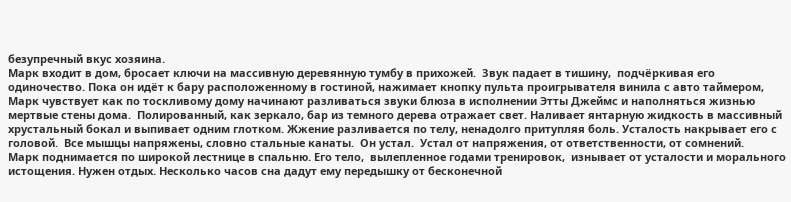безупречный вкус хозяина.
Марк входит в дом, бросает ключи на массивную деревянную тумбу в прихожей.  Звук падает в тишину,  подчëркивая его одиночество. Пока он идëт к бару расположенному в гостиной, нажимает кнопку пульта проигрывателя винила с авто таймером, Марк чувствует как по тоскливому дому начинают разливаться звуки блюза в исполнении Этты Джеймс и наполняться жизнью мертвые стены дома.  Полированный, как зеркало, бар из темного дерева отражает свет. Наливает янтарную жидкость в массивный хрустальный бокал и выпивает одним глотком. Жжение разливается по телу, ненадолго притупляя боль. Усталость накрывает его с головой.  Все мышцы напряжены, словно стальные канаты.  Он устал.  Устал от напряжения, от ответственности, от сомнений.
Марк поднимается по широкой лестнице в спальню. Его тело,  вылепленное годами тренировок,  изнывает от усталости и морального истощения. Нужен отдых. Несколько часов сна дадут ему передышку от бесконечной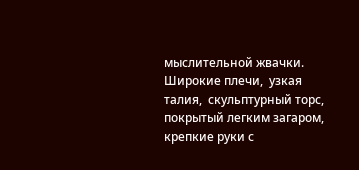мыслительной жвачки.
Широкие плечи,  узкая талия,  скульптурный торс, покрытый легким загаром,  крепкие руки с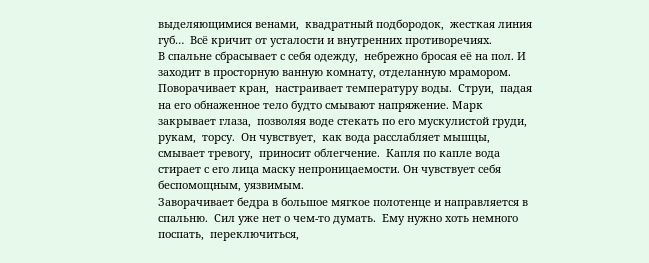выделяющимися венами,  квадратный подбородок,  жесткая линия губ…  Всё кричит от усталости и внутренних противоречиях.
В спальне сбрасывает с себя одежду,  небрежно бросая её на пол. И заходит в просторную ванную комнату, отделанную мрамором.  Поворачивает кран,  настраивает температуру воды.  Струи,  падая на его обнаженное тело будто смывают напряжение. Марк закрывает глаза,  позволяя воде стекать по его мускулистой груди,  рукам,  торсу.  Он чувствует,  как вода расслабляет мышцы,  смывает тревогу,  приносит облегчение.  Капля по капле вода стирает с его лица маску непроницаемости. Он чувствует себя беспомощным, уязвимым.
Заворачивает бедра в большое мягкое полотенце и направляется в спальню.  Сил уже нет о чем-то думать.  Ему нужно хоть немного поспать,  переключиться,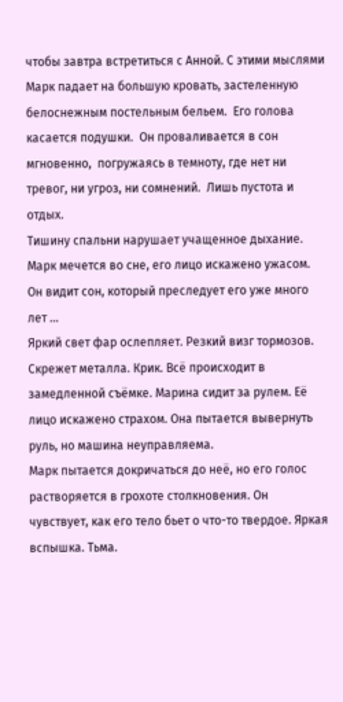чтобы завтра встретиться с Анной. С этими мыслями Марк падает на большую кровать, застеленную белоснежным постельным бельем.  Его голова касается подушки.  Он проваливается в сон мгновенно,  погружаясь в темноту, где нет ни тревог, ни угроз, ни сомнений.  Лишь пустота и отдых.
Тишину спальни нарушает учащенное дыхание. Марк мечется во сне, его лицо искажено ужасом. Он видит сон, который преследует его уже много лет ...
Яркий свет фар ослепляет. Резкий визг тормозов. Скрежет металла. Крик. Всё происходит в замедленной съёмке. Марина сидит за рулем. Её лицо искажено страхом. Она пытается вывернуть руль, но машина неуправляема.
Марк пытается докричаться до неё, но его голос растворяется в грохоте столкновения. Он чувствует, как его тело бьет о что-то твердое. Яркая вспышка. Тьма.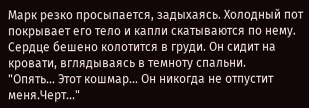Марк резко просыпается, задыхаясь. Холодный пот покрывает его тело и капли скатываются по нему. Сердце бешено колотится в груди. Он сидит на кровати, вглядываясь в темноту спальни.
"Опять… Этот кошмар… Он никогда не отпустит меня.Черт..."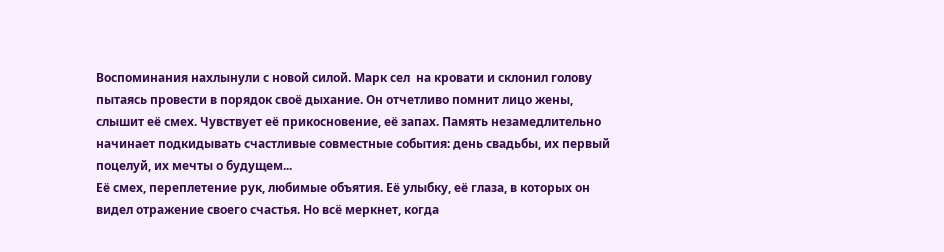Воспоминания нахлынули с новой силой. Марк сел  на кровати и склонил голову пытаясь провести в порядок своё дыхание. Он отчетливо помнит лицо жены, слышит её смех. Чувствует её прикосновение, её запах. Память незамедлительно начинает подкидывать счастливые совместные события: день свадьбы, их первый поцелуй, их мечты о будущем...
Её смех, переплетение рук, любимые объятия. Её улыбку, её глаза, в которых он видел отражение своего счастья. Но всë меркнет, когда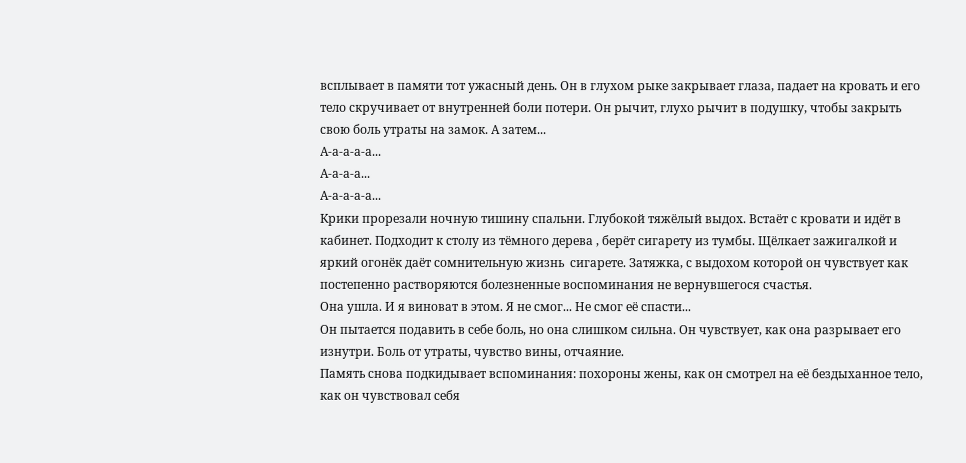всплывает в памяти тот ужасный день. Он в глухом рыке закрывает глаза, падает на кровать и его тело скручивает от внутренней боли потери. Он рычит, глухо рычит в подушку, чтобы закрыть свою боль утраты на замок. А затем...
А-а-а-а-а...
А-а-а-а...
А-а-а-а-а...
Крики прорезали ночную тишину спальни. Глубокой тяжёлый выдох. Встаёт с кровати и идёт в кабинет. Подходит к столу из тёмного дерева , берёт сигарету из тумбы. Щёлкает зажигалкой и яркий огонёк даёт сомнительную жизнь  сигарете. Затяжка, с выдохом которой он чувствует как постепенно растворяются болезненные воспоминания не вернувшегося счастья.
Она ушла. И я виноват в этом. Я не смог... Не смог её спасти...
Он пытается подавить в себе боль, но она слишком сильна. Он чувствует, как она разрывает его изнутри. Боль от утраты, чувство вины, отчаяние.
Память снова подкидывает вспоминания: похороны жены, как он смотрел на её бездыханное тело, как он чувствовал себя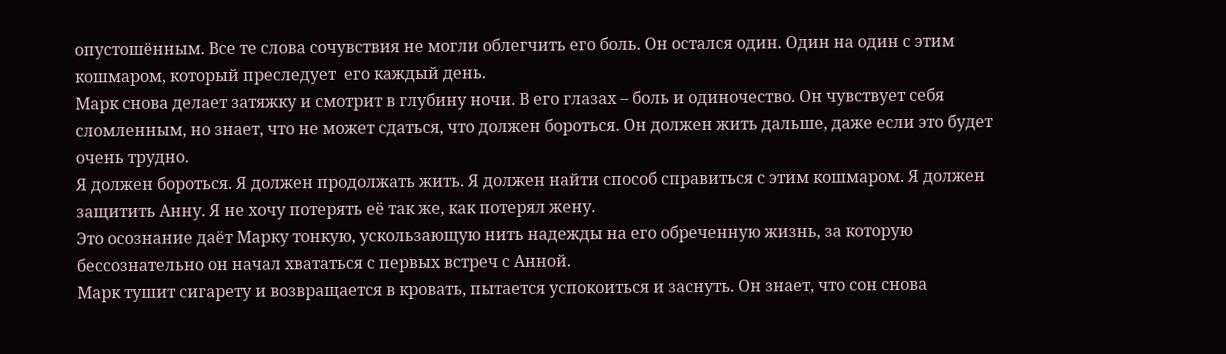опустошëнным. Все те слова сочувствия не могли облегчить его боль. Он остался один. Один на один с этим кошмаром, который преследует  его каждый день.
Марк снова делает затяжку и смотрит в глубину ночи. В его глазах – боль и одиночество. Он чувствует себя сломленным, но знает, что не может сдаться, что должен бороться. Он должен жить дальше, даже если это будет очень трудно.
Я должен бороться. Я должен продолжать жить. Я должен найти способ справиться с этим кошмаром. Я должен защитить Анну. Я не хочу потерять её так же, как потерял жену.
Это осознание даёт Марку тонкую, ускользающую нить надежды на его обреченную жизнь, за которую бессознательно он начал хвататься с первых встреч с Анной.
Марк тушит сигарету и возвращается в кровать, пытается успокоиться и заснуть. Он знает, что сон снова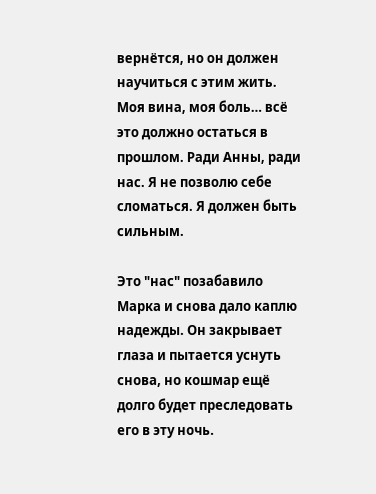вернётся, но он должен научиться с этим жить.
Моя вина, моя боль… всё это должно остаться в прошлом. Ради Анны, ради нас. Я не позволю себе сломаться. Я должен быть сильным.

Это "нас" позабавило Марка и снова дало каплю надежды. Он закрывает глаза и пытается уснуть снова, но кошмар ещё долго будет преследовать его в эту ночь.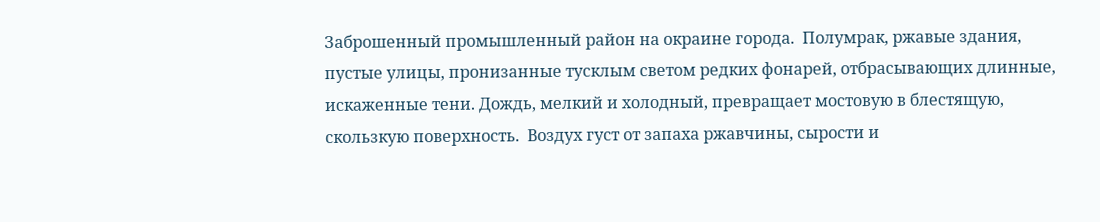Заброшенный промышленный район на окраине города.  Полумрак, ржавые здания, пустые улицы, пронизанные тусклым светом редких фонарей, отбрасывающих длинные, искаженные тени. Дождь, мелкий и холодный, превращает мостовую в блестящую, скользкую поверхность.  Воздух густ от запаха ржавчины, сырости и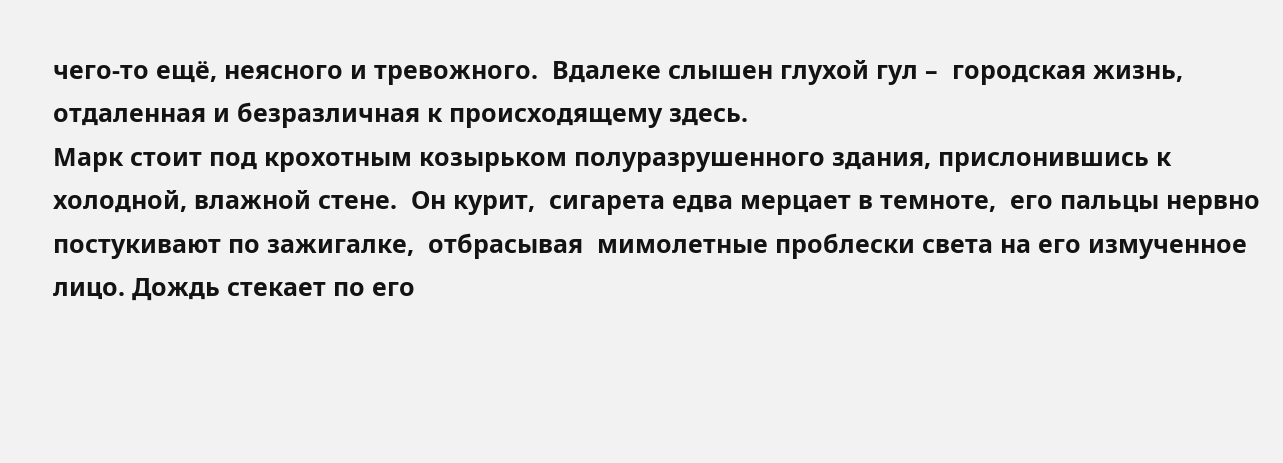чего-то ещё, неясного и тревожного.  Вдалеке слышен глухой гул –  городская жизнь,  отдаленная и безразличная к происходящему здесь.
Марк стоит под крохотным козырьком полуразрушенного здания, прислонившись к холодной, влажной стене.  Он курит,  сигарета едва мерцает в темноте,  его пальцы нервно постукивают по зажигалке,  отбрасывая  мимолетные проблески света на его измученное лицо. Дождь стекает по его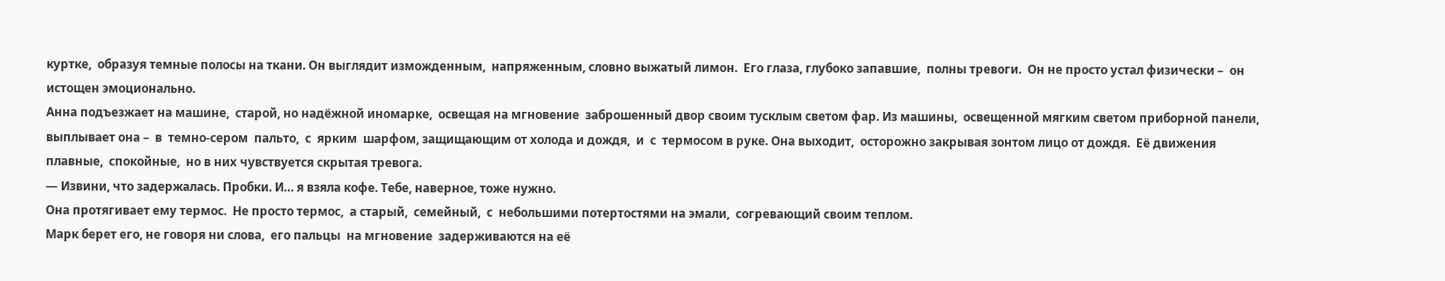куртке,  образуя темные полосы на ткани. Он выглядит изможденным,  напряженным, словно выжатый лимон.  Его глаза, глубоко запавшие,  полны тревоги.  Он не просто устал физически –  он истощен эмоционально.
Анна подъезжает на машине,  старой, но надёжной иномарке,  освещая на мгновение  заброшенный двор своим тусклым светом фар. Из машины,  освещенной мягким светом приборной панели,  выплывает она –  в  темно-сером  пальто,  с  ярким  шарфом, защищающим от холода и дождя,  и  с  термосом в руке. Она выходит,  осторожно закрывая зонтом лицо от дождя.  Её движения плавные,  спокойные,  но в них чувствуется скрытая тревога.
— Извини, что задержалась. Пробки. И… я взяла кофе. Тебе, наверное, тоже нужно.
Она протягивает ему термос.  Не просто термос,  а старый,  семейный,  с  небольшими потертостями на эмали,  согревающий своим теплом.
Марк берет его, не говоря ни слова,  его пальцы  на мгновение  задерживаются на её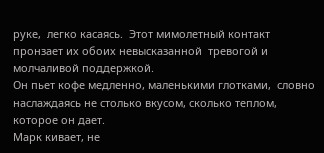руке,  легко касаясь.  Этот мимолетный контакт  пронзает их обоих невысказанной  тревогой и  молчаливой поддержкой.
Он пьет кофе медленно, маленькими глотками,  словно наслаждаясь не столько вкусом, сколько теплом, которое он дает.
Марк кивает, не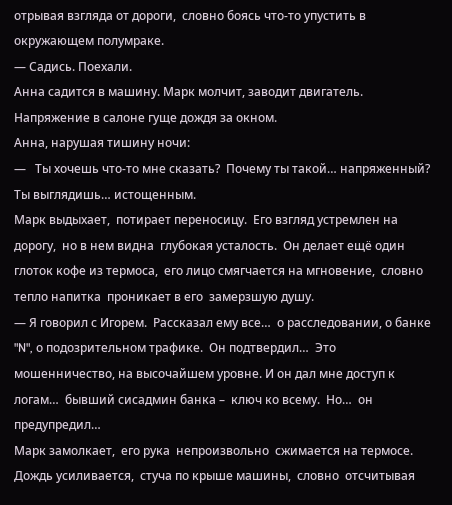отрывая взгляда от дороги,  словно боясь что-то упустить в окружающем полумраке.
— Садись. Поехали.
Анна садится в машину. Марк молчит, заводит двигатель. Напряжение в салоне гуще дождя за окном.
Анна, нарушая тишину ночи:
—   Ты хочешь что-то мне сказать?  Почему ты такой… напряженный?  Ты выглядишь… истощенным.
Марк выдыхает,  потирает переносицу.  Его взгляд устремлен на дорогу,  но в нем видна  глубокая усталость.  Он делает ещё один глоток кофе из термоса,  его лицо смягчается на мгновение,  словно  тепло напитка  проникает в его  замерзшую душу.
— Я говорил с Игорем.  Рассказал ему все…  о расследовании, о банке "N", о подозрительном трафике.  Он подтвердил…  Это мошенничество, на высочайшем уровне. И он дал мне доступ к логам…  бывший сисадмин банка –  ключ ко всему.  Но…  он предупредил…
Марк замолкает,  его рука  непроизвольно  сжимается на термосе.  Дождь усиливается,  стуча по крыше машины,  словно  отсчитывая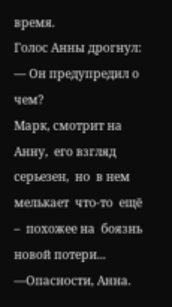время.
Голос Анны дрогнул:
— Он предупредил о чем?
Марк, смотрит на Анну,  его взгляд  серьезен,  но  в нем  мелькает  что-то  ещё –  похожее на  боязнь новой потери...
—Опасности, Анна.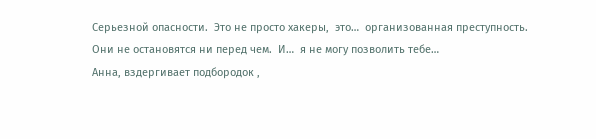Серьезной опасности.  Это не просто хакеры,  это…  организованная преступность.  Они не остановятся ни перед чем.  И…  я не могу позволить тебе…
Анна, вздергивает подбородок ,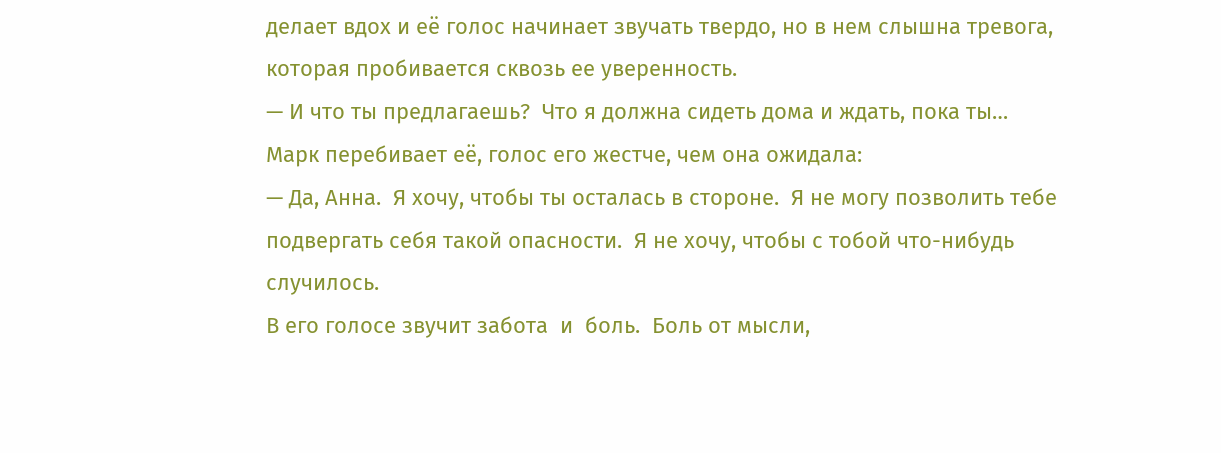делает вдох и её голос начинает звучать твердо, но в нем слышна тревога,  которая пробивается сквозь ее уверенность.
— И что ты предлагаешь?  Что я должна сидеть дома и ждать, пока ты…
Марк перебивает её, голос его жестче, чем она ожидала:
— Да, Анна.  Я хочу, чтобы ты осталась в стороне.  Я не могу позволить тебе подвергать себя такой опасности.  Я не хочу, чтобы с тобой что-нибудь случилось.
В его голосе звучит забота  и  боль.  Боль от мысли,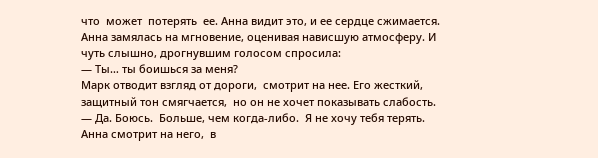что  может  потерять  ее. Анна видит это, и ее сердце сжимается.
Анна замялась на мгновение, оценивая нависшую атмосферу. И чуть слышно, дрогнувшим голосом спросила:
— Ты… ты боишься за меня?
Марк отводит взгляд от дороги,  смотрит на нее. Его жесткий, защитный тон смягчается,  но он не хочет показывать слабость.
— Да. Боюсь.  Больше, чем когда-либо.  Я не хочу тебя терять.
Анна смотрит на него,  в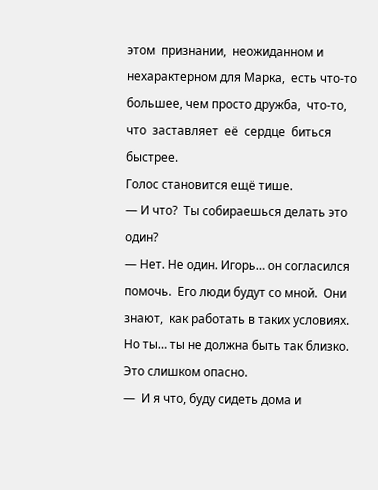этом  признании,  неожиданном и нехарактерном для Марка,  есть что-то большее, чем просто дружба,  что-то,  что  заставляет  её  сердце  биться  быстрее.
Голос становится ещё тише.
— И что?  Ты собираешься делать это один?
— Нет. Не один. Игорь… он согласился помочь.  Его люди будут со мной.  Они знают,  как работать в таких условиях. Но ты… ты не должна быть так близко.  Это слишком опасно.
—  И я что, буду сидеть дома и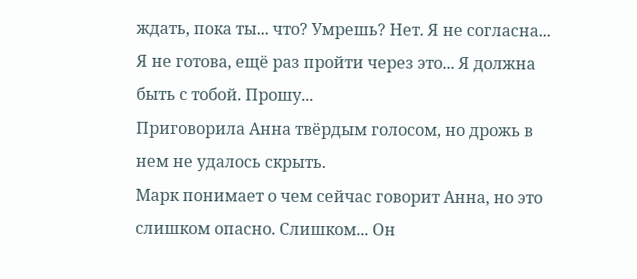ждать, пока ты... что? Умрешь? Нет. Я не согласна... Я не готова, ещё раз пройти через это... Я должна быть с тобой. Прошу...
Приговорила Анна твёрдым голосом, но дрожь в нем не удалось скрыть.
Марк понимает о чем сейчас говорит Анна, но это слишком опасно. Слишком... Он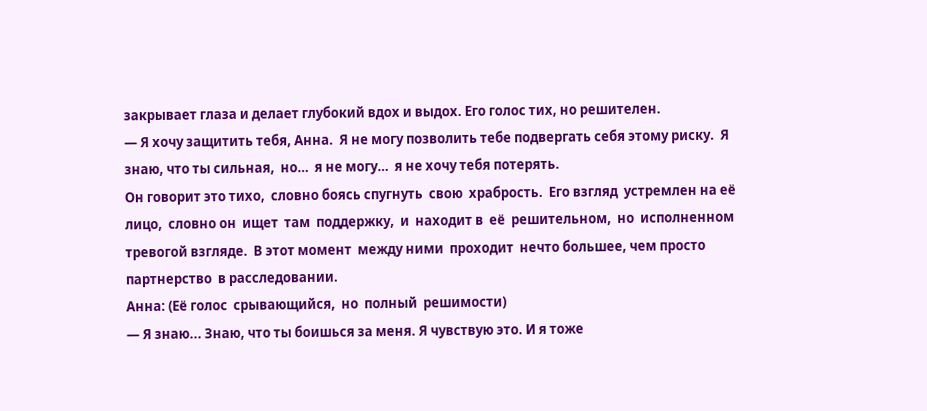закрывает глаза и делает глубокий вдох и выдох. Его голос тих, но решителен.
— Я хочу защитить тебя, Анна.  Я не могу позволить тебе подвергать себя этому риску.  Я знаю, что ты сильная,  но…  я не могу…  я не хочу тебя потерять.
Он говорит это тихо,  словно боясь спугнуть  свою  храбрость.  Его взгляд  устремлен на её лицо,  словно он  ищет  там  поддержку,  и  находит в  её  решительном,  но  исполненном  тревогой взгляде.  В этот момент  между ними  проходит  нечто большее, чем просто  партнерство  в расследовании.
Анна: (Её голос  срывающийся,  но  полный  решимости)
— Я знаю... Знаю, что ты боишься за меня. Я чувствую это. И я тоже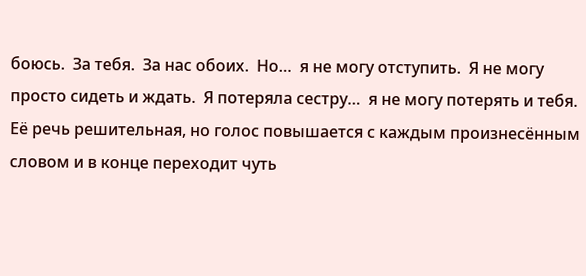боюсь.  За тебя.  За нас обоих.  Но…  я не могу отступить.  Я не могу просто сидеть и ждать.  Я потеряла сестру…  я не могу потерять и тебя.
Её речь решительная, но голос повышается с каждым произнесённым словом и в конце переходит чуть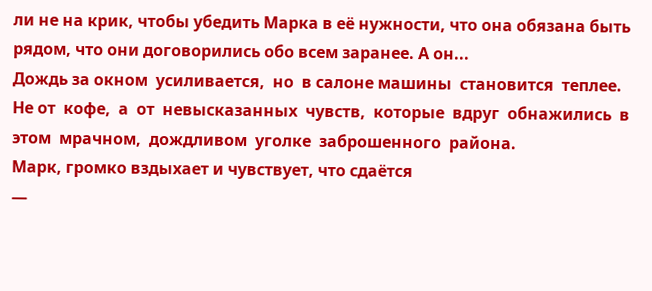ли не на крик, чтобы убедить Марка в её нужности, что она обязана быть рядом, что они договорились обо всем заранее. А он...
Дождь за окном  усиливается,  но  в салоне машины  становится  теплее.  Не от  кофе,  а  от  невысказанных  чувств,  которые  вдруг  обнажились  в  этом  мрачном,  дождливом  уголке  заброшенного  района.
Марк, громко вздыхает и чувствует, что сдаётся
—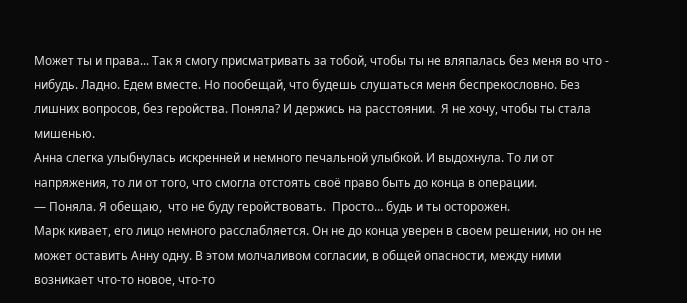Может ты и права... Так я смогу присматривать за тобой, чтобы ты не вляпалась без меня во что - нибудь. Ладно. Едем вместе. Но пообещай, что будешь слушаться меня беспрекословно. Без лишних вопросов, без геройства. Поняла? И держись на расстоянии.  Я не хочу, чтобы ты стала мишенью.
Анна слегка улыбнулась искренней и немного печальной улыбкой. И выдохнула. То ли от напряжения, то ли от того, что смогла отстоять своë право быть до конца в операции.
— Поняла. Я обещаю,  что не буду геройствовать.  Просто… будь и ты осторожен.
Марк кивает, его лицо немного расслабляется. Он не до конца уверен в своем решении, но он не может оставить Анну одну. В этом молчаливом согласии, в общей опасности, между ними возникает что-то новое, что-то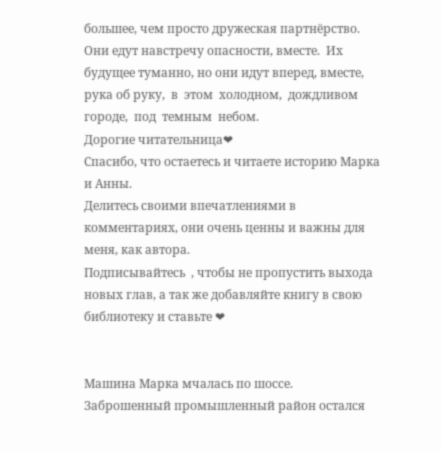большее, чем просто дружеская партнёрство.  Они едут навстречу опасности, вместе.  Их будущее туманно, но они идут вперед, вместе,  рука об руку,  в  этом  холодном,  дождливом  городе,  под  темным  небом.
Дорогие читательница❤
Спасибо, что остаетесь и читаете историю Марка и Анны.
Делитесь своими впечатлениями в комментариях, они очень ценны и важны для меня, как автора.
Подписывайтесь  , чтобы не пропустить выхода новых глав, а так же добавляйте книгу в свою библиотеку и ставьте ❤


Машина Марка мчалась по шоссе. Заброшенный промышленный район остался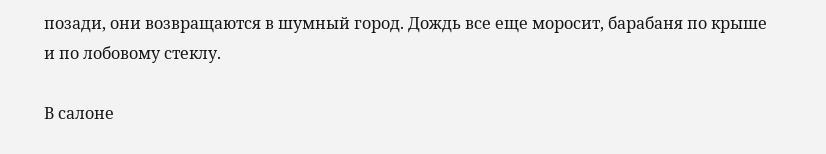позади, они возвращаются в шумный город. Дождь все еще моросит, барабаня по крыше и по лобовому стеклу.

В салоне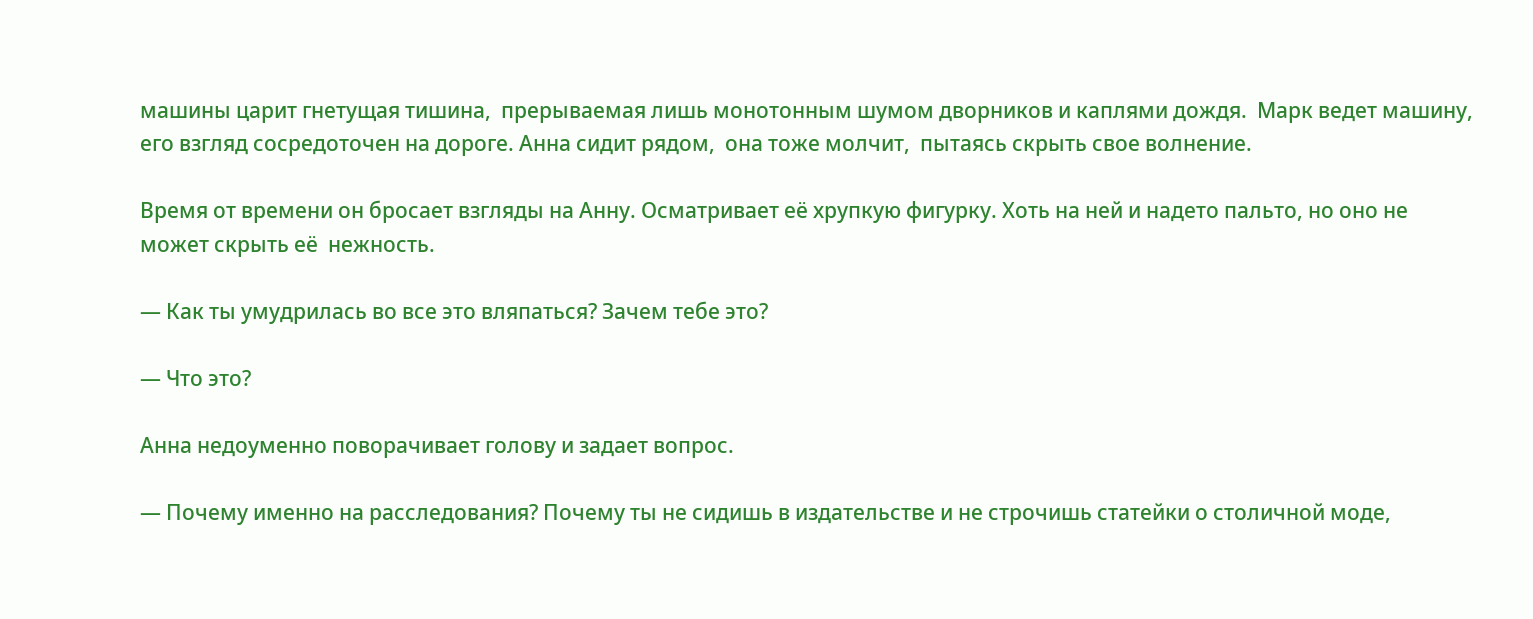машины царит гнетущая тишина,  прерываемая лишь монотонным шумом дворников и каплями дождя.  Марк ведет машину,  его взгляд сосредоточен на дороге. Анна сидит рядом,  она тоже молчит,  пытаясь скрыть свое волнение.

Время от времени он бросает взгляды на Анну. Осматривает её хрупкую фигурку. Хоть на ней и надето пальто, но оно не может скрыть её  нежность.

— Как ты умудрилась во все это вляпаться? Зачем тебе это?

— Что это?

Анна недоуменно поворачивает голову и задает вопрос.

— Почему именно на расследования? Почему ты не сидишь в издательстве и не строчишь статейки о столичной моде,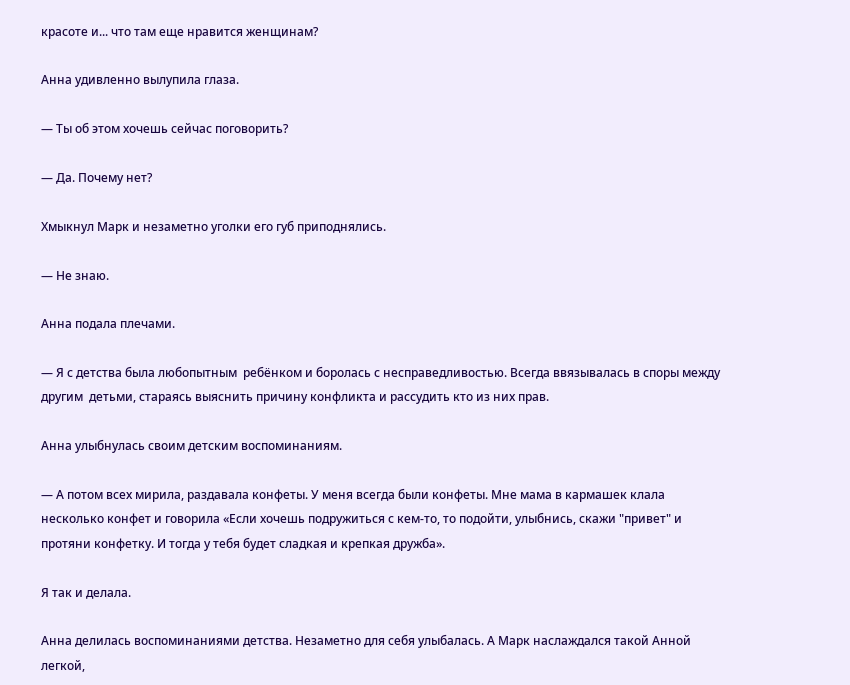красоте и... что там еще нравится женщинам?

Анна удивленно вылупила глаза.

— Ты об этом хочешь сейчас поговорить?

— Да. Почему нет?

Хмыкнул Марк и незаметно уголки его губ приподнялись.

— Не знаю.

Анна подала плечами.

— Я с детства была любопытным  ребёнком и боролась с несправедливостью. Всегда ввязывалась в споры между другим  детьми, стараясь выяснить причину конфликта и рассудить кто из них прав.

Анна улыбнулась своим детским воспоминаниям.

— А потом всех мирила, раздавала конфеты. У меня всегда были конфеты. Мне мама в кармашек клала несколько конфет и говорила «Если хочешь подружиться с кем-то, то подойти, улыбнись, скажи "привет" и протяни конфетку. И тогда у тебя будет сладкая и крепкая дружба».

Я так и делала.

Анна делилась воспоминаниями детства. Незаметно для себя улыбалась. А Марк наслаждался такой Анной легкой,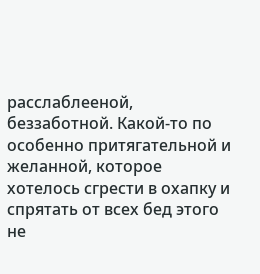расслаблееной, беззаботной. Какой-то по особенно притягательной и желанной, которое хотелось сгрести в охапку и спрятать от всех бед этого не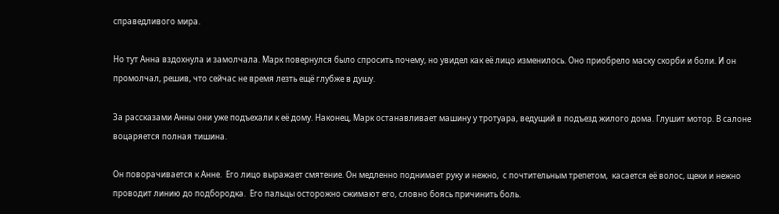справедливого мира.

Но тут Анна вздохнула и замолчала. Марк повернулся было спросить почему, но увидел как её лицо изменилось. Оно приобрело маску скорби и боли. И он промолчал, решив, что сейчас не время лезть ещё глубже в душу.

За рассказами Анны они уже подъехали к её дому. Наконец, Марк останавливает машину у тротуара, ведущий в подъезд жилого дома. Глушит мотор. В салоне воцаряется полная тишина.

Он поворачивается к Анне.  Его лицо выражает смятение. Он медленно поднимает руку и нежно,  с почтительным трепетом,  касается её волос, щеки и нежно проводит линию до подбородка.  Его пальцы осторожно сжимают его, словно боясь причинить боль.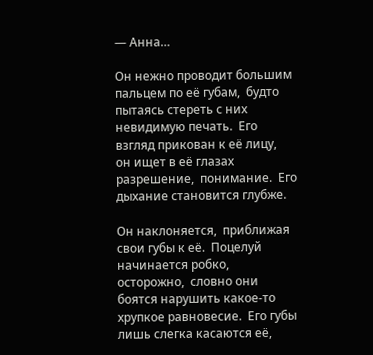— Анна…

Он нежно проводит большим пальцем по её губам,  будто пытаясь стереть с них невидимую печать.  Его взгляд прикован к её лицу,  он ищет в её глазах разрешение,  понимание.  Его дыхание становится глубже.

Он наклоняется,  приближая свои губы к её.  Поцелуй начинается робко, осторожно,  словно они боятся нарушить какое-то хрупкое равновесие.  Его губы лишь слегка касаются её,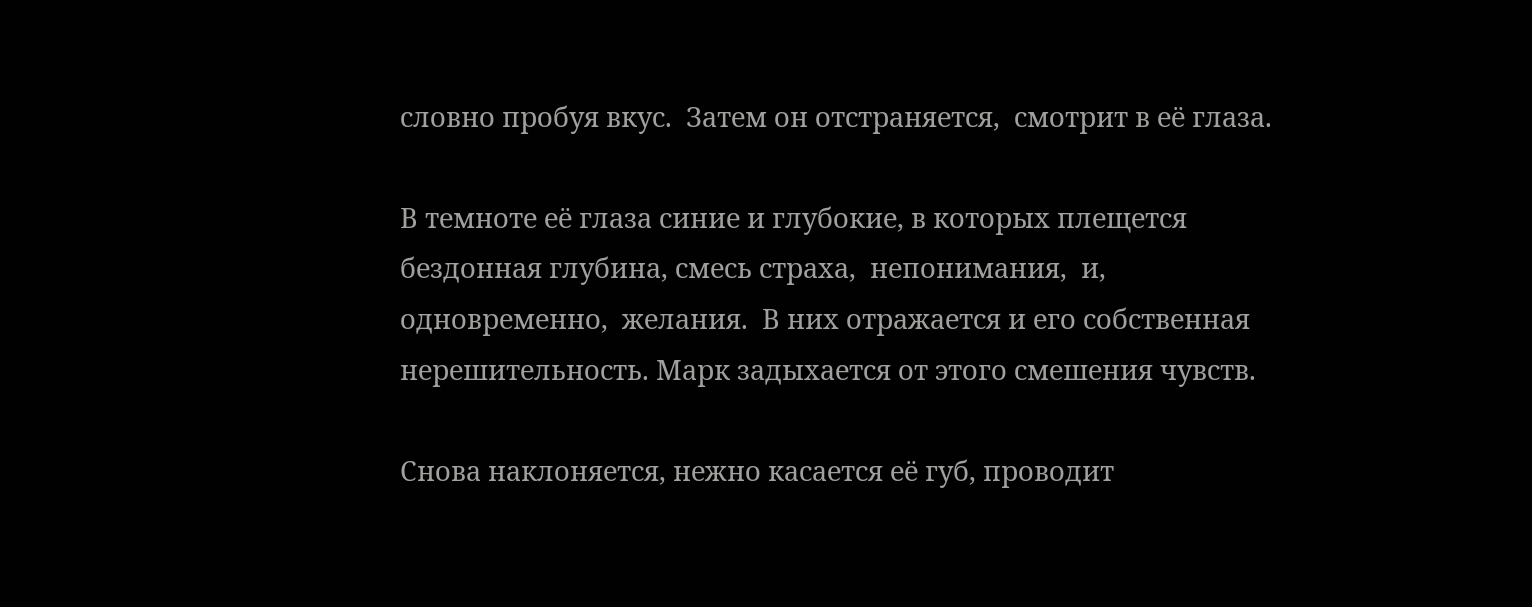словно пробуя вкус.  Затем он отстраняется,  смотрит в её глаза.

В темноте её глаза синие и глубокие, в которых плещется бездонная глубина, смесь страха,  непонимания,  и, одновременно,  желания.  В них отражается и его собственная нерешительность. Марк задыхается от этого смешения чувств.

Снова наклоняется, нежно касается её губ, проводит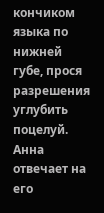кончиком языка по нижней губе, прося разрешения углубить поцелуй. Анна отвечает на его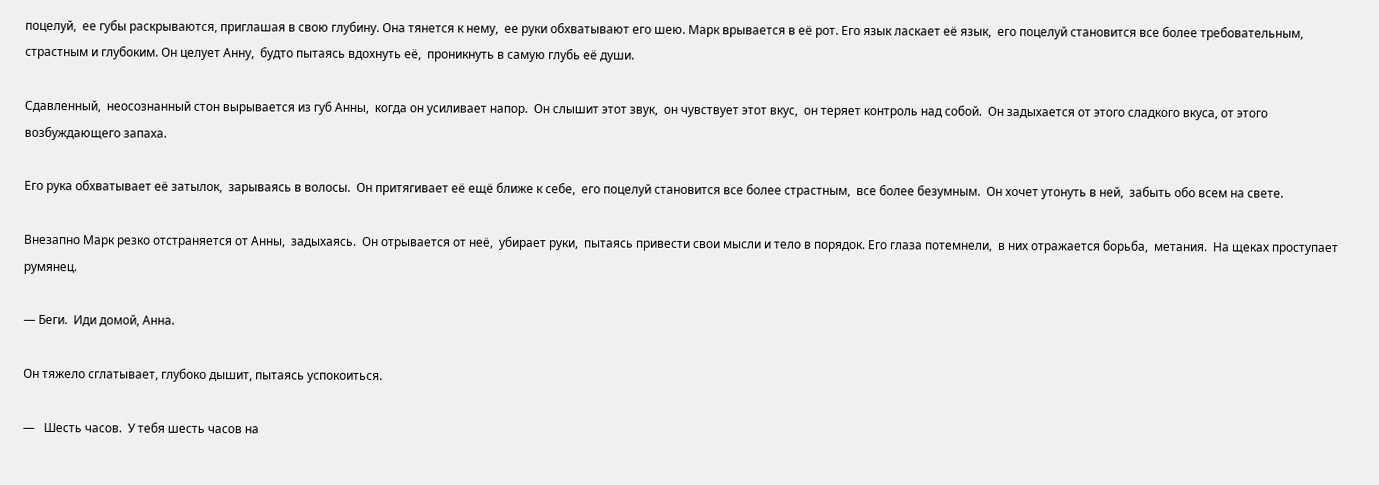поцелуй,  ее губы раскрываются, приглашая в свою глубину. Она тянется к нему,  ее руки обхватывают его шею. Марк врывается в её рот. Его язык ласкает её язык,  его поцелуй становится все более требовательным, страстным и глубоким. Он целует Анну,  будто пытаясь вдохнуть её,  проникнуть в самую глубь её души.

Сдавленный,  неосознанный стон вырывается из губ Анны,  когда он усиливает напор.  Он слышит этот звук,  он чувствует этот вкус,  он теряет контроль над собой.  Он задыхается от этого сладкого вкуса, от этого возбуждающего запаха.

Его рука обхватывает её затылок,  зарываясь в волосы.  Он притягивает её ещё ближе к себе,  его поцелуй становится все более страстным,  все более безумным.  Он хочет утонуть в ней,  забыть обо всем на свете.

Внезапно Марк резко отстраняется от Анны,  задыхаясь.  Он отрывается от неё,  убирает руки,  пытаясь привести свои мысли и тело в порядок. Его глаза потемнели,  в них отражается борьба,  метания.  На щеках проступает румянец.

— Беги.  Иди домой, Анна.

Он тяжело сглатывает, глубоко дышит, пытаясь успокоиться.

—   Шесть часов.  У тебя шесть часов на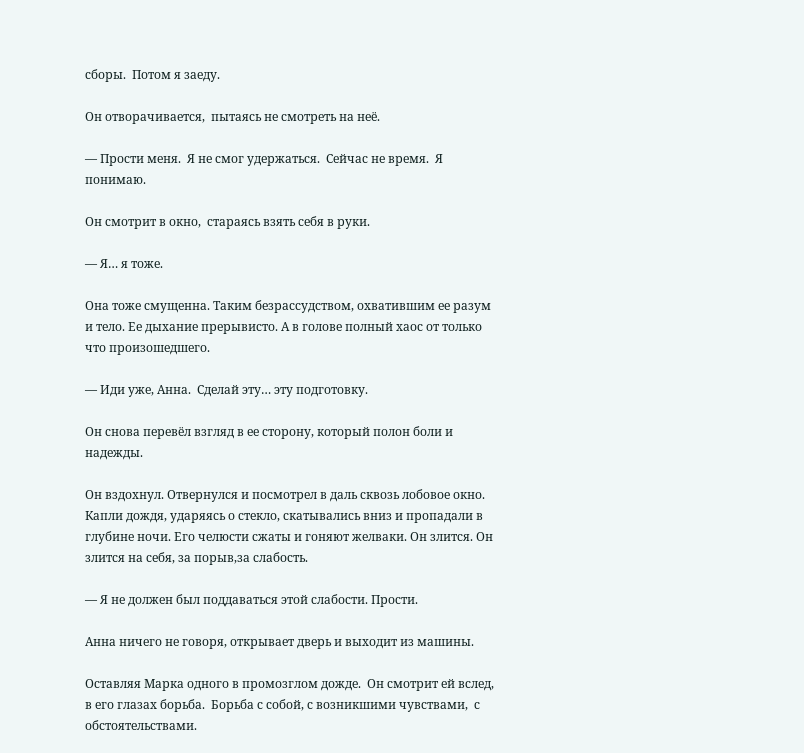сборы.  Потом я заеду.

Он отворачивается,  пытаясь не смотреть на неё.

— Прости меня.  Я не смог удержаться.  Сейчас не время.  Я понимаю.

Он смотрит в окно,  стараясь взять себя в руки.

— Я… я тоже.

Она тоже смущенна. Таким безрассудством, охватившим ее разум и тело. Ее дыхание прерывисто. А в голове полный хаос от только что произошедшего.

— Иди уже, Анна.  Сделай эту… эту подготовку.

Он снова перевёл взгляд в ее сторону, который полон боли и надежды.

Он вздохнул. Отвернулся и посмотрел в даль сквозь лобовое окно. Капли дождя, ударяясь о стекло, скатывались вниз и пропадали в глубине ночи. Его челюсти сжаты и гоняют желваки. Он злится. Он злится на себя, за порыв,за слабость.

— Я не должен был поддаваться этой слабости. Прости.

Анна ничего не говоря, открывает дверь и выходит из машины.

Оставляя Марка одного в промозглом дожде.  Он смотрит ей вслед,  в его глазах борьба.  Борьба с собой, с возникшими чувствами,  с обстоятельствами.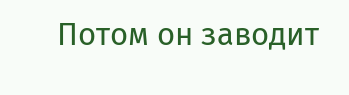Потом он заводит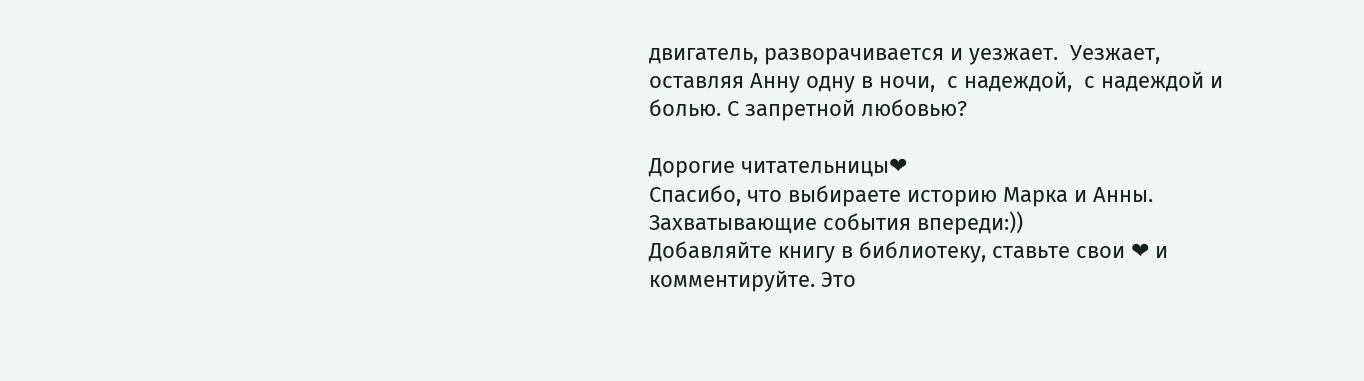двигатель, разворачивается и уезжает.  Уезжает, оставляя Анну одну в ночи,  с надеждой,  с надеждой и болью. С запретной любовью?

Дорогие читательницы❤
Спасибо, что выбираете историю Марка и Анны. Захватывающие события впереди:))
Добавляйте книгу в библиотеку, ставьте свои ❤ и комментируйте. Это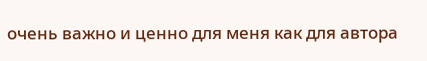очень важно и ценно для меня как для автора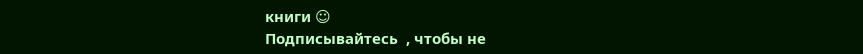книги ☺
Подписывайтесь  , чтобы не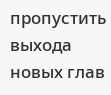пропустить выхода новых глав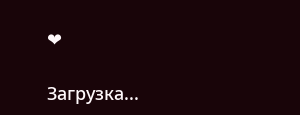❤

Загрузка...